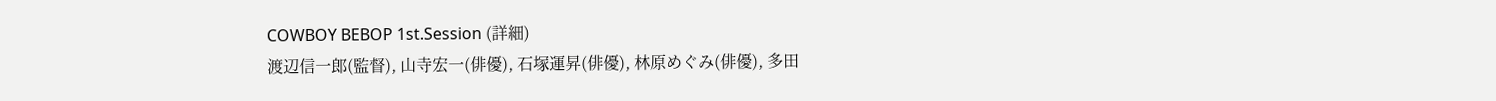COWBOY BEBOP 1st.Session (詳細)
渡辺信一郎(監督), 山寺宏一(俳優), 石塚運昇(俳優), 林原めぐみ(俳優), 多田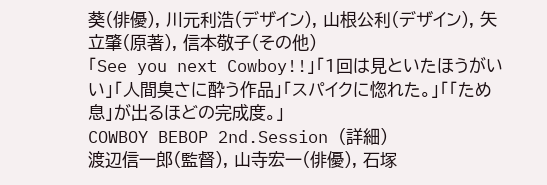葵(俳優), 川元利浩(デザイン), 山根公利(デザイン), 矢立肇(原著), 信本敬子(その他)
「See you next Cowboy!!」「1回は見といたほうがいい」「人間臭さに酔う作品」「スパイクに惚れた。」「「ため息」が出るほどの完成度。」
COWBOY BEBOP 2nd.Session (詳細)
渡辺信一郎(監督), 山寺宏一(俳優), 石塚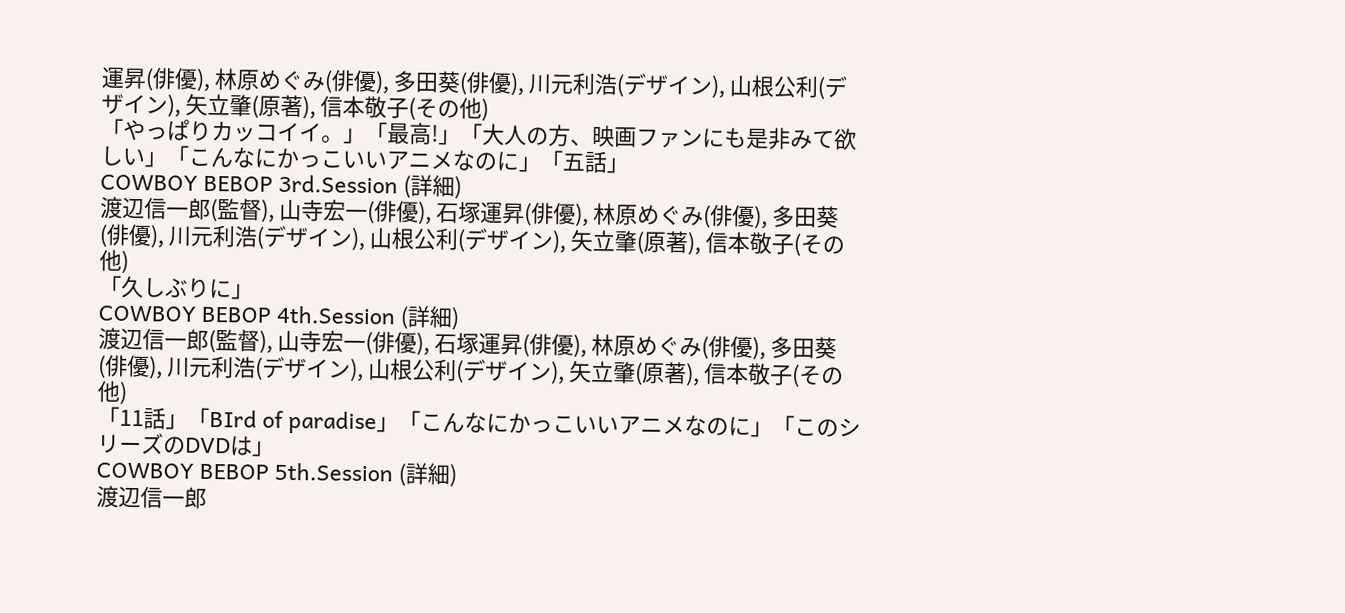運昇(俳優), 林原めぐみ(俳優), 多田葵(俳優), 川元利浩(デザイン), 山根公利(デザイン), 矢立肇(原著), 信本敬子(その他)
「やっぱりカッコイイ。」「最高!」「大人の方、映画ファンにも是非みて欲しい」「こんなにかっこいいアニメなのに」「五話」
COWBOY BEBOP 3rd.Session (詳細)
渡辺信一郎(監督), 山寺宏一(俳優), 石塚運昇(俳優), 林原めぐみ(俳優), 多田葵(俳優), 川元利浩(デザイン), 山根公利(デザイン), 矢立肇(原著), 信本敬子(その他)
「久しぶりに」
COWBOY BEBOP 4th.Session (詳細)
渡辺信一郎(監督), 山寺宏一(俳優), 石塚運昇(俳優), 林原めぐみ(俳優), 多田葵(俳優), 川元利浩(デザイン), 山根公利(デザイン), 矢立肇(原著), 信本敬子(その他)
「11話」「BIrd of paradise」「こんなにかっこいいアニメなのに」「このシリーズのDVDは」
COWBOY BEBOP 5th.Session (詳細)
渡辺信一郎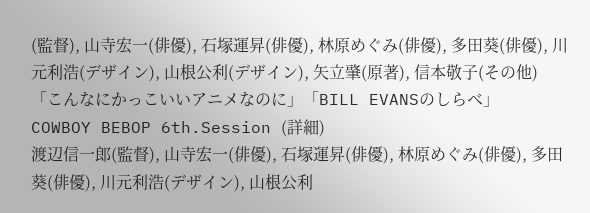(監督), 山寺宏一(俳優), 石塚運昇(俳優), 林原めぐみ(俳優), 多田葵(俳優), 川元利浩(デザイン), 山根公利(デザイン), 矢立肇(原著), 信本敬子(その他)
「こんなにかっこいいアニメなのに」「BILL EVANSのしらべ」
COWBOY BEBOP 6th.Session (詳細)
渡辺信一郎(監督), 山寺宏一(俳優), 石塚運昇(俳優), 林原めぐみ(俳優), 多田葵(俳優), 川元利浩(デザイン), 山根公利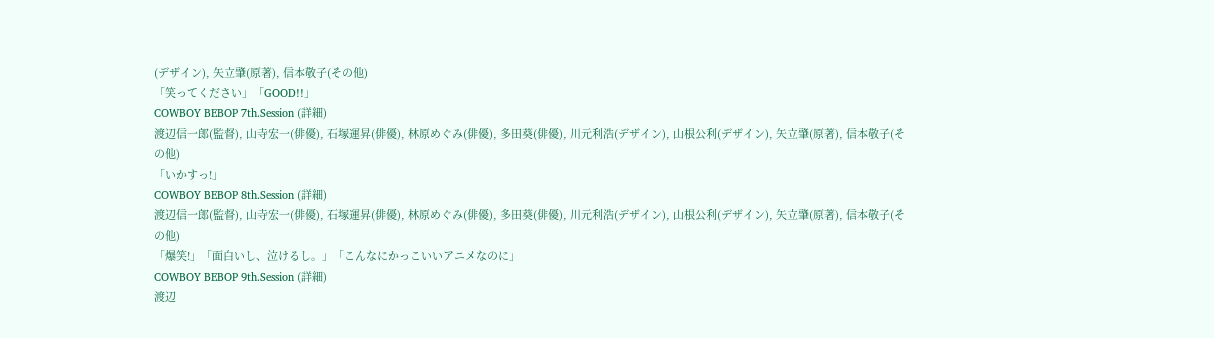(デザイン), 矢立肇(原著), 信本敬子(その他)
「笑ってください」「GOOD!!」
COWBOY BEBOP 7th.Session (詳細)
渡辺信一郎(監督), 山寺宏一(俳優), 石塚運昇(俳優), 林原めぐみ(俳優), 多田葵(俳優), 川元利浩(デザイン), 山根公利(デザイン), 矢立肇(原著), 信本敬子(その他)
「いかすっ!」
COWBOY BEBOP 8th.Session (詳細)
渡辺信一郎(監督), 山寺宏一(俳優), 石塚運昇(俳優), 林原めぐみ(俳優), 多田葵(俳優), 川元利浩(デザイン), 山根公利(デザイン), 矢立肇(原著), 信本敬子(その他)
「爆笑!」「面白いし、泣けるし。」「こんなにかっこいいアニメなのに」
COWBOY BEBOP 9th.Session (詳細)
渡辺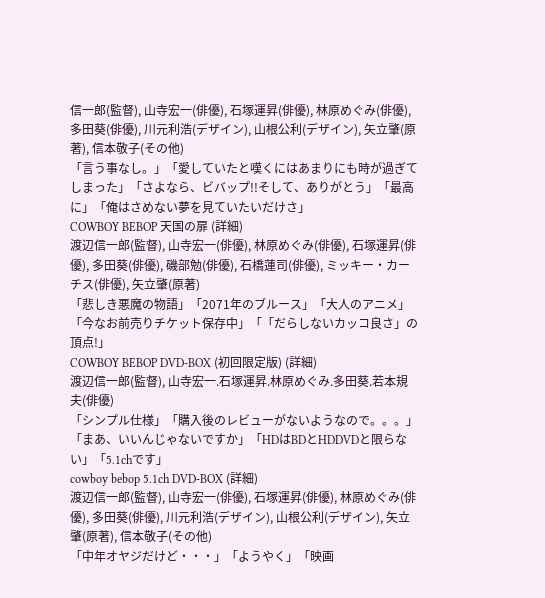信一郎(監督), 山寺宏一(俳優), 石塚運昇(俳優), 林原めぐみ(俳優), 多田葵(俳優), 川元利浩(デザイン), 山根公利(デザイン), 矢立肇(原著), 信本敬子(その他)
「言う事なし。」「愛していたと嘆くにはあまりにも時が過ぎてしまった」「さよなら、ビバップ!!そして、ありがとう」「最高に」「俺はさめない夢を見ていたいだけさ」
COWBOY BEBOP 天国の扉 (詳細)
渡辺信一郎(監督), 山寺宏一(俳優), 林原めぐみ(俳優), 石塚運昇(俳優), 多田葵(俳優), 磯部勉(俳優), 石橋蓮司(俳優), ミッキー・カーチス(俳優), 矢立肇(原著)
「悲しき悪魔の物語」「2071年のブルース」「大人のアニメ」「今なお前売りチケット保存中」「「だらしないカッコ良さ」の頂点!」
COWBOY BEBOP DVD-BOX (初回限定版) (詳細)
渡辺信一郎(監督), 山寺宏一.石塚運昇.林原めぐみ.多田葵.若本規夫(俳優)
「シンプル仕様」「購入後のレビューがないようなので。。。」「まあ、いいんじゃないですか」「HDはBDとHDDVDと限らない」「5.1chです」
cowboy bebop 5.1ch DVD-BOX (詳細)
渡辺信一郎(監督), 山寺宏一(俳優), 石塚運昇(俳優), 林原めぐみ(俳優), 多田葵(俳優), 川元利浩(デザイン), 山根公利(デザイン), 矢立肇(原著), 信本敬子(その他)
「中年オヤジだけど・・・」「ようやく」「映画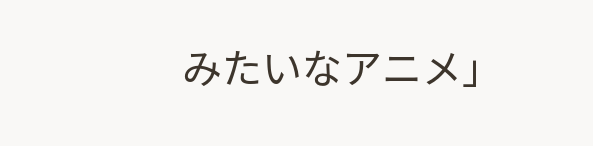みたいなアニメ」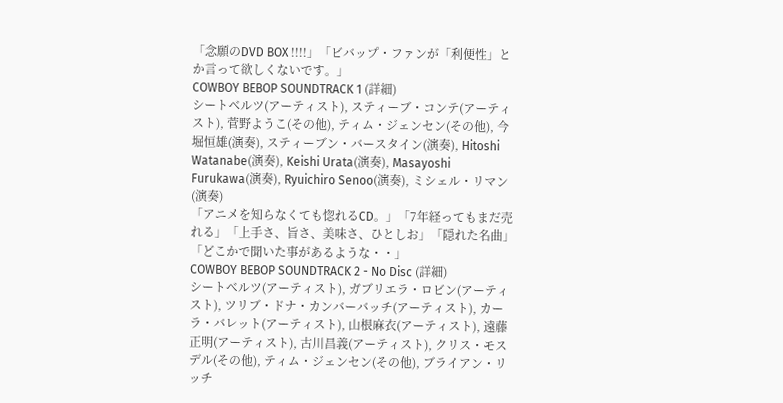「念願のDVD BOX !!!!」「ビバップ・ファンが「利便性」とか言って欲しくないです。」
COWBOY BEBOP SOUNDTRACK 1 (詳細)
シートベルツ(アーティスト), スティーブ・コンテ(アーティスト), 菅野ようこ(その他), ティム・ジェンセン(その他), 今堀恒雄(演奏), スティーブン・バースタイン(演奏), Hitoshi Watanabe(演奏), Keishi Urata(演奏), Masayoshi Furukawa(演奏), Ryuichiro Senoo(演奏), ミシェル・リマン(演奏)
「アニメを知らなくても惚れるCD。」「7年経ってもまだ売れる」「上手さ、旨さ、美味さ、ひとしお」「隠れた名曲」「どこかで聞いた事があるような・・」
COWBOY BEBOP SOUNDTRACK 2 - No Disc (詳細)
シートベルツ(アーティスト), ガブリエラ・ロビン(アーティスト), ツリブ・ドナ・カンバーバッチ(アーティスト), カーラ・バレット(アーティスト), 山根麻衣(アーティスト), 遠藤正明(アーティスト), 古川昌義(アーティスト), クリス・モスデル(その他), ティム・ジェンセン(その他), ブライアン・リッチ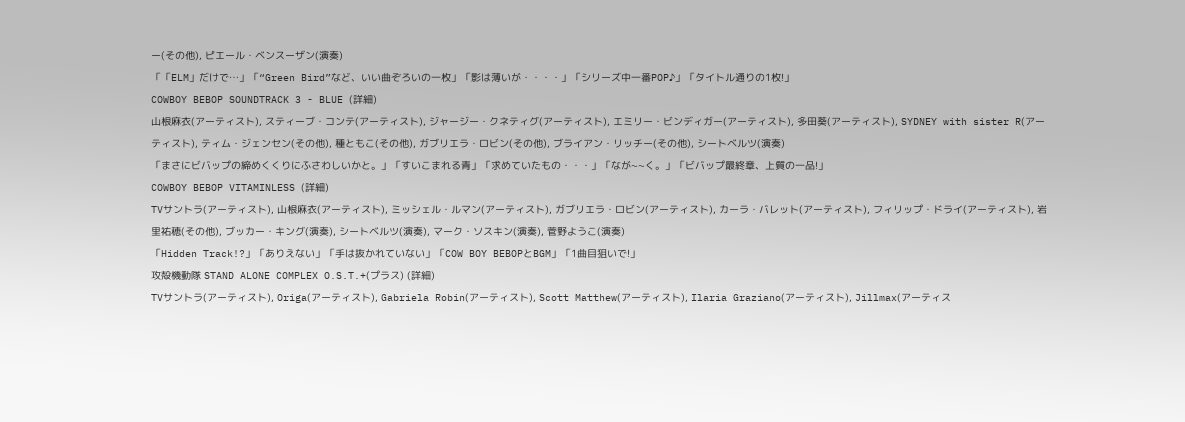ー(その他), ピエール・ベンスーザン(演奏)
「「ELM」だけで…」「“Green Bird”など、いい曲ぞろいの一枚」「影は薄いが・・・・」「シリーズ中一番POP♪」「タイトル通りの1枚!」
COWBOY BEBOP SOUNDTRACK 3 - BLUE (詳細)
山根麻衣(アーティスト), スティーブ・コンテ(アーティスト), ジャージー・クネティグ(アーティスト), エミリー・ビンディガー(アーティスト), 多田葵(アーティスト), SYDNEY with sister R(アーティスト), ティム・ジェンセン(その他), 種ともこ(その他), ガブリエラ・ロビン(その他), ブライアン・リッチー(その他), シートベルツ(演奏)
「まさにビバップの締めくくりにふさわしいかと。」「すいこまれる青」「求めていたもの・・・」「なが~~く。」「ビバップ最終章、上質の一品!」
COWBOY BEBOP VITAMINLESS (詳細)
TVサントラ(アーティスト), 山根麻衣(アーティスト), ミッシェル・ルマン(アーティスト), ガブリエラ・ロビン(アーティスト), カーラ・バレット(アーティスト), フィリップ・ドライ(アーティスト), 岩里祐穂(その他), ブッカー・キング(演奏), シートベルツ(演奏), マーク・ソスキン(演奏), 菅野ようこ(演奏)
「Hidden Track!?」「ありえない」「手は抜かれていない」「COW BOY BEBOPとBGM」「1曲目狙いで!」
攻殻機動隊 STAND ALONE COMPLEX O.S.T.+(プラス) (詳細)
TVサントラ(アーティスト), Origa(アーティスト), Gabriela Robin(アーティスト), Scott Matthew(アーティスト), Ilaria Graziano(アーティスト), Jillmax(アーティス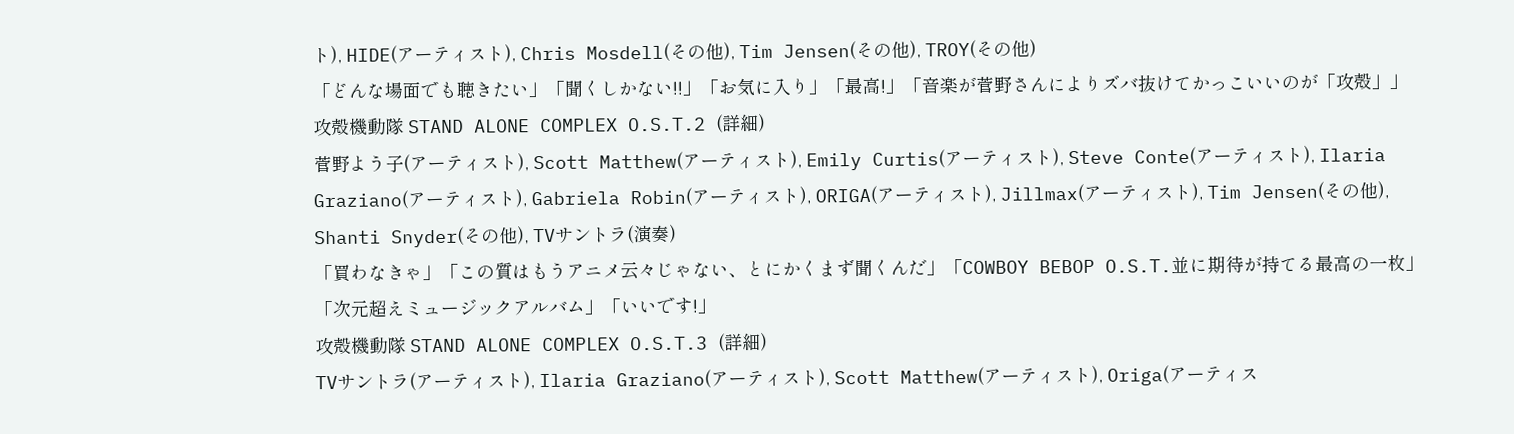ト), HIDE(アーティスト), Chris Mosdell(その他), Tim Jensen(その他), TROY(その他)
「どんな場面でも聴きたい」「聞くしかない!!」「お気に入り」「最高!」「音楽が菅野さんによりズバ抜けてかっこいいのが「攻殻」」
攻殻機動隊 STAND ALONE COMPLEX O.S.T.2 (詳細)
菅野よう子(アーティスト), Scott Matthew(アーティスト), Emily Curtis(アーティスト), Steve Conte(アーティスト), Ilaria Graziano(アーティスト), Gabriela Robin(アーティスト), ORIGA(アーティスト), Jillmax(アーティスト), Tim Jensen(その他), Shanti Snyder(その他), TVサントラ(演奏)
「買わなきゃ」「この質はもうアニメ云々じゃない、とにかくまず聞くんだ」「COWBOY BEBOP O.S.T.並に期待が持てる最高の一枚」「次元超えミュージックアルバム」「いいです!」
攻殻機動隊 STAND ALONE COMPLEX O.S.T.3 (詳細)
TVサントラ(アーティスト), Ilaria Graziano(アーティスト), Scott Matthew(アーティスト), Origa(アーティス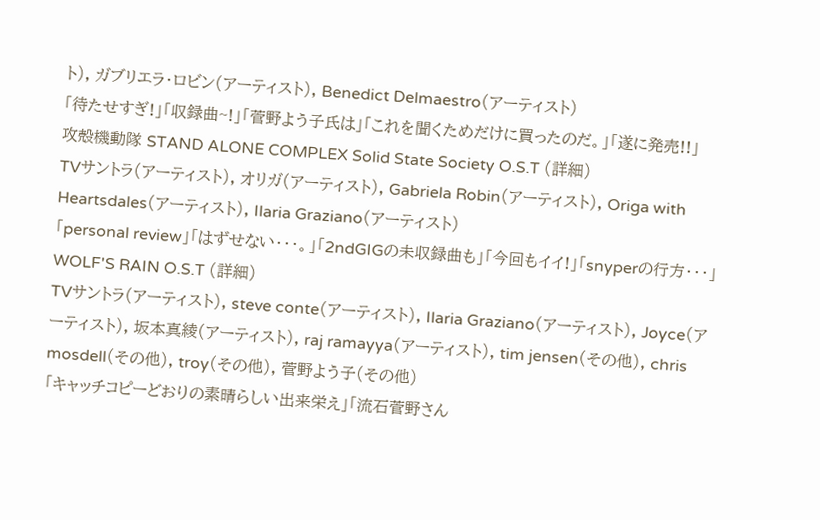ト), ガブリエラ・ロビン(アーティスト), Benedict Delmaestro(アーティスト)
「待たせすぎ!」「収録曲~!」「菅野よう子氏は」「これを聞くためだけに買ったのだ。」「遂に発売!!」
攻殻機動隊 STAND ALONE COMPLEX Solid State Society O.S.T (詳細)
TVサントラ(アーティスト), オリガ(アーティスト), Gabriela Robin(アーティスト), Origa with Heartsdales(アーティスト), Ilaria Graziano(アーティスト)
「personal review」「はずせない・・・。」「2ndGIGの未収録曲も」「今回もイイ!」「snyperの行方・・・」
WOLF'S RAIN O.S.T (詳細)
TVサントラ(アーティスト), steve conte(アーティスト), Ilaria Graziano(アーティスト), Joyce(アーティスト), 坂本真綾(アーティスト), raj ramayya(アーティスト), tim jensen(その他), chris mosdell(その他), troy(その他), 菅野よう子(その他)
「キャッチコピーどおりの素晴らしい出来栄え」「流石菅野さん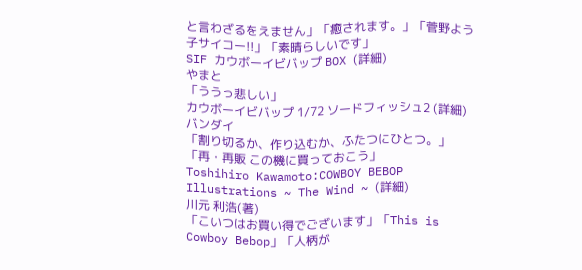と言わざるをえません」「癒されます。」「菅野よう子サイコー!!」「素晴らしいです」
SIF カウボーイビバップ BOX (詳細)
やまと
「ううっ悲しい」
カウボーイビバップ 1/72 ソードフィッシュ2 (詳細)
バンダイ
「割り切るか、作り込むか、ふたつにひとつ。」「再・再販 この機に買っておこう」
Toshihiro Kawamoto:COWBOY BEBOP Illustrations ~ The Wind ~ (詳細)
川元 利浩(著)
「こいつはお買い得でございます」「This is Cowboy Bebop」「人柄が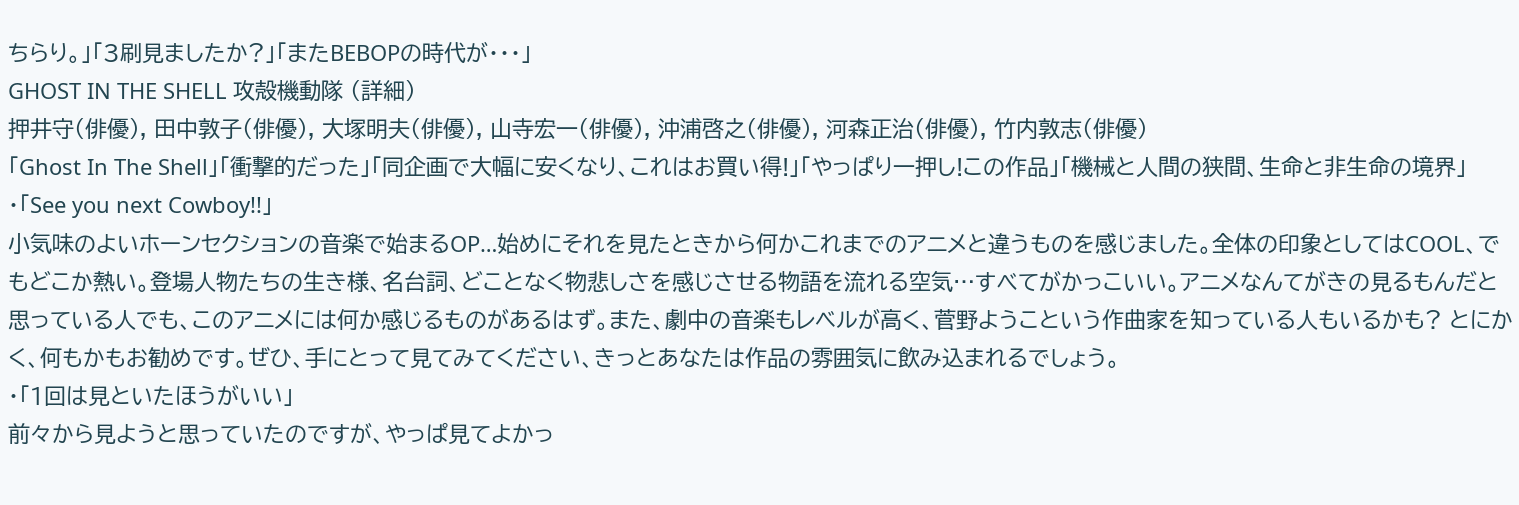ちらり。」「3刷見ましたか?」「またBEBOPの時代が・・・」
GHOST IN THE SHELL 攻殻機動隊 (詳細)
押井守(俳優), 田中敦子(俳優), 大塚明夫(俳優), 山寺宏一(俳優), 沖浦啓之(俳優), 河森正治(俳優), 竹内敦志(俳優)
「Ghost In The Shell」「衝撃的だった」「同企画で大幅に安くなり、これはお買い得!」「やっぱり一押し!この作品」「機械と人間の狭間、生命と非生命の境界」
・「See you next Cowboy!!」
小気味のよいホーンセクションの音楽で始まるOP…始めにそれを見たときから何かこれまでのアニメと違うものを感じました。全体の印象としてはCOOL、でもどこか熱い。登場人物たちの生き様、名台詞、どことなく物悲しさを感じさせる物語を流れる空気…すべてがかっこいい。アニメなんてがきの見るもんだと思っている人でも、このアニメには何か感じるものがあるはず。また、劇中の音楽もレベルが高く、菅野ようこという作曲家を知っている人もいるかも? とにかく、何もかもお勧めです。ぜひ、手にとって見てみてください、きっとあなたは作品の雰囲気に飲み込まれるでしょう。
・「1回は見といたほうがいい」
前々から見ようと思っていたのですが、やっぱ見てよかっ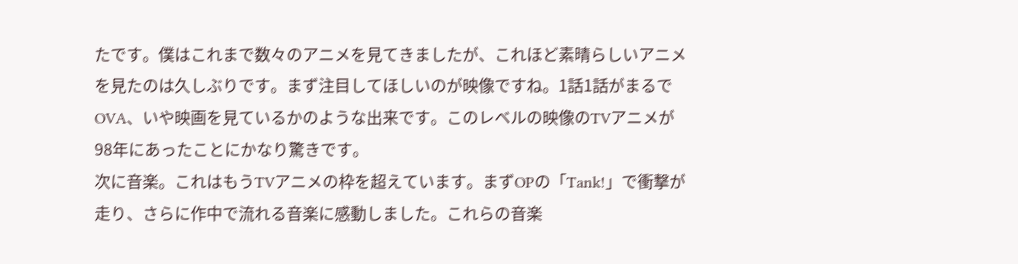たです。僕はこれまで数々のアニメを見てきましたが、これほど素晴らしいアニメを見たのは久しぶりです。まず注目してほしいのが映像ですね。1話1話がまるでOVA、いや映画を見ているかのような出来です。このレベルの映像のTVアニメが98年にあったことにかなり驚きです。
次に音楽。これはもうTVアニメの枠を超えています。まずOPの「Tank!」で衝撃が走り、さらに作中で流れる音楽に感動しました。これらの音楽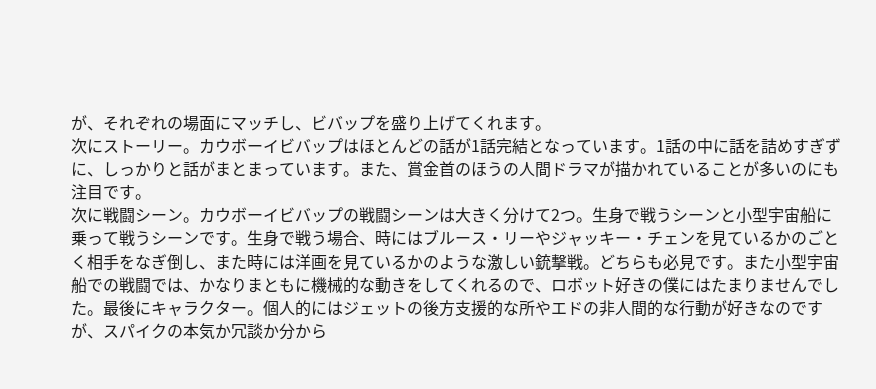が、それぞれの場面にマッチし、ビバップを盛り上げてくれます。
次にストーリー。カウボーイビバップはほとんどの話が1話完結となっています。1話の中に話を詰めすぎずに、しっかりと話がまとまっています。また、賞金首のほうの人間ドラマが描かれていることが多いのにも注目です。
次に戦闘シーン。カウボーイビバップの戦闘シーンは大きく分けて2つ。生身で戦うシーンと小型宇宙船に乗って戦うシーンです。生身で戦う場合、時にはブルース・リーやジャッキー・チェンを見ているかのごとく相手をなぎ倒し、また時には洋画を見ているかのような激しい銃撃戦。どちらも必見です。また小型宇宙船での戦闘では、かなりまともに機械的な動きをしてくれるので、ロボット好きの僕にはたまりませんでした。最後にキャラクター。個人的にはジェットの後方支援的な所やエドの非人間的な行動が好きなのですが、スパイクの本気か冗談か分から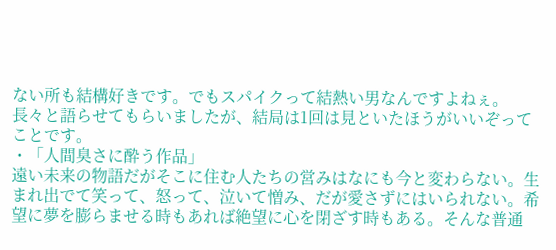ない所も結構好きです。でもスパイクって結熱い男なんですよねぇ。
長々と語らせてもらいましたが、結局は1回は見といたほうがいいぞってことです。
・「人間臭さに酔う作品」
遠い未来の物語だがそこに住む人たちの営みはなにも今と変わらない。生まれ出でて笑って、怒って、泣いて憎み、だが愛さずにはいられない。希望に夢を膨らませる時もあれば絶望に心を閉ざす時もある。そんな普通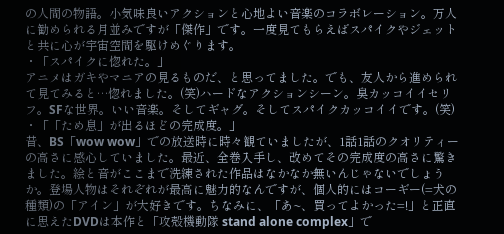の人間の物語。小気味良いアクションと心地よい音楽のコラボレーション。万人に勧められる月並みですが「傑作」です。一度見てもらえばスパイクやジェットと共に心が宇宙空間を駆けめぐります。
・「スパイクに惚れた。」
アニメはガキやマニアの見るものだ、と思ってました。でも、友人から進められて見てみると…惚れました。(笑)ハードなアクションシーン。臭カッコイイセリフ。SFな世界。いい音楽。そしてギャグ。そしてスパイクカッコイイです。(笑)
・「「ため息」が出るほどの完成度。」
昔、BS「wow wow」での放送時に時々観ていましたが、1話1話のクオリティーの高さに感心していました。最近、全巻入手し、改めてその完成度の高さに驚きました。絵と音がここまで洗練された作品はなかなか無いんじゃないでしょうか。登場人物はそれぞれが最高に魅力的なんですが、個人的にはコーギー(=犬の種類)の「アイン」が大好きです。ちなみに、「あ~、買ってよかった=!」と正直に思えたDVDは本作と「攻殻機動隊 stand alone complex」で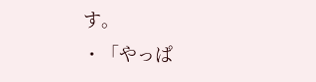す。
・「やっぱ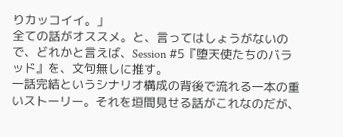りカッコイイ。」
全ての話がオススメ。と、言ってはしょうがないので、どれかと言えば、Session #5『堕天使たちのバラッド』を、文句無しに推す。
一話完結というシナリオ構成の背後で流れる一本の重いストーリー。それを垣間見せる話がこれなのだが、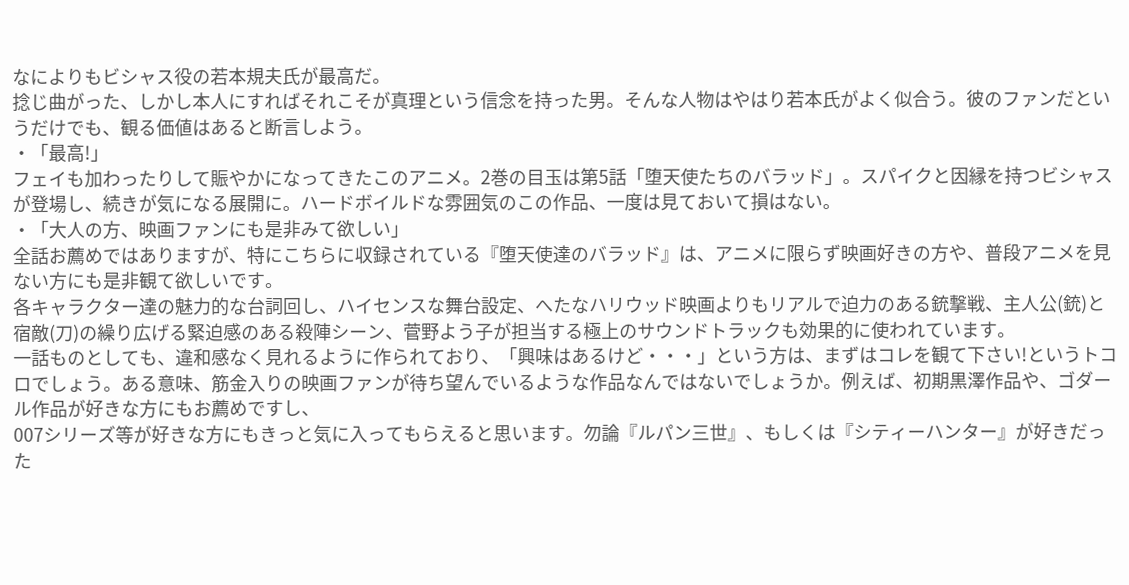なによりもビシャス役の若本規夫氏が最高だ。
捻じ曲がった、しかし本人にすればそれこそが真理という信念を持った男。そんな人物はやはり若本氏がよく似合う。彼のファンだというだけでも、観る価値はあると断言しよう。
・「最高!」
フェイも加わったりして賑やかになってきたこのアニメ。2巻の目玉は第5話「堕天使たちのバラッド」。スパイクと因縁を持つビシャスが登場し、続きが気になる展開に。ハードボイルドな雰囲気のこの作品、一度は見ておいて損はない。
・「大人の方、映画ファンにも是非みて欲しい」
全話お薦めではありますが、特にこちらに収録されている『堕天使達のバラッド』は、アニメに限らず映画好きの方や、普段アニメを見ない方にも是非観て欲しいです。
各キャラクター達の魅力的な台詞回し、ハイセンスな舞台設定、へたなハリウッド映画よりもリアルで迫力のある銃撃戦、主人公(銃)と宿敵(刀)の繰り広げる緊迫感のある殺陣シーン、菅野よう子が担当する極上のサウンドトラックも効果的に使われています。
一話ものとしても、違和感なく見れるように作られており、「興味はあるけど・・・」という方は、まずはコレを観て下さい!というトコロでしょう。ある意味、筋金入りの映画ファンが待ち望んでいるような作品なんではないでしょうか。例えば、初期黒澤作品や、ゴダール作品が好きな方にもお薦めですし、
007シリーズ等が好きな方にもきっと気に入ってもらえると思います。勿論『ルパン三世』、もしくは『シティーハンター』が好きだった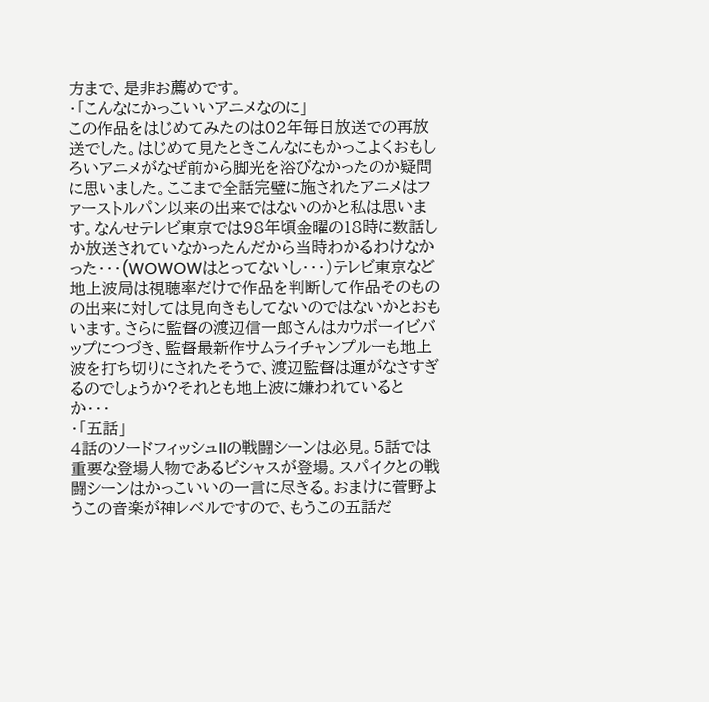方まで、是非お薦めです。
・「こんなにかっこいいアニメなのに」
この作品をはじめてみたのは02年毎日放送での再放送でした。はじめて見たときこんなにもかっこよくおもしろいアニメがなぜ前から脚光を浴びなかったのか疑問に思いました。ここまで全話完璧に施されたアニメはファーストルパン以来の出来ではないのかと私は思います。なんせテレビ東京では98年頃金曜の18時に数話しか放送されていなかったんだから当時わかるわけなかった・・・(WOWOWはとってないし・・・)テレビ東京など地上波局は視聴率だけで作品を判断して作品そのものの出来に対しては見向きもしてないのではないかとおもいます。さらに監督の渡辺信一郎さんはカウボーイビバップにつづき、監督最新作サムライチャンプルーも地上波を打ち切りにされたそうで、渡辺監督は運がなさすぎるのでしょうか?それとも地上波に嫌われているとか・・・
・「五話」
4話のソードフィッシュIIの戦闘シーンは必見。5話では重要な登場人物であるビシャスが登場。スパイクとの戦闘シーンはかっこいいの一言に尽きる。おまけに菅野ようこの音楽が神レベルですので、もうこの五話だ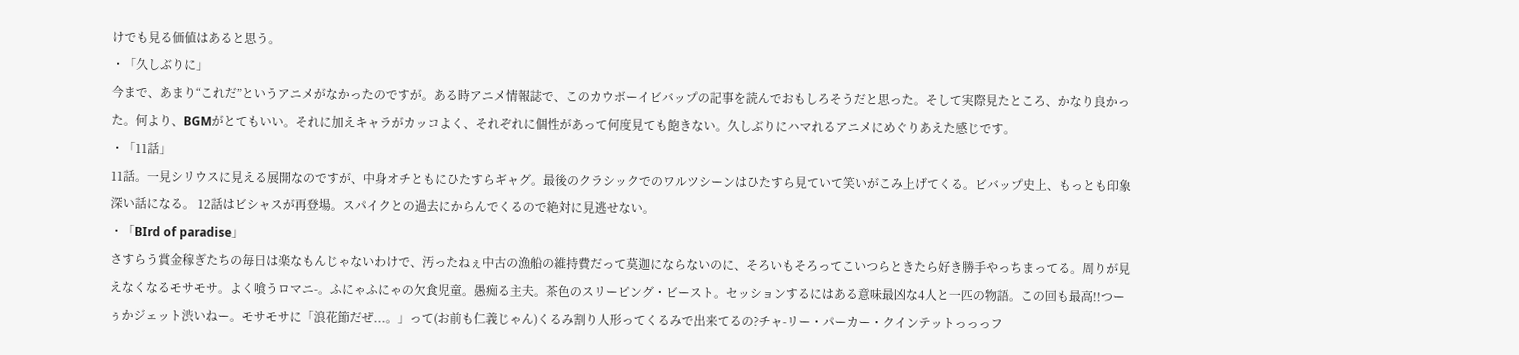けでも見る価値はあると思う。
・「久しぶりに」
今まで、あまり“これだ”というアニメがなかったのですが。ある時アニメ情報誌で、このカウボーイビバップの記事を読んでおもしろそうだと思った。そして実際見たところ、かなり良かった。何より、BGMがとてもいい。それに加えキャラがカッコよく、それぞれに個性があって何度見ても飽きない。久しぶりにハマれるアニメにめぐりあえた感じです。
・「11話」
11話。一見シリウスに見える展開なのですが、中身オチともにひたすらギャグ。最後のクラシックでのワルツシーンはひたすら見ていて笑いがこみ上げてくる。ビバップ史上、もっとも印象深い話になる。 12話はビシャスが再登場。スパイクとの過去にからんでくるので絶対に見逃せない。
・「BIrd of paradise」
さすらう賞金稼ぎたちの毎日は楽なもんじゃないわけで、汚ったねぇ中古の漁船の維持費だって莫迦にならないのに、そろいもそろってこいつらときたら好き勝手やっちまってる。周りが見えなくなるモサモサ。よく喰うロマニ-。ふにゃふにゃの欠食児童。愚痴る主夫。茶色のスリーピング・ビースト。セッションするにはある意味最凶な4人と一匹の物語。この回も最高!!つーぅかジェット渋いねー。モサモサに「浪花節だぜ...。」って(お前も仁義じゃん)くるみ割り人形ってくるみで出来てるの?チャ-リー・パーカー・クインテットっっっフ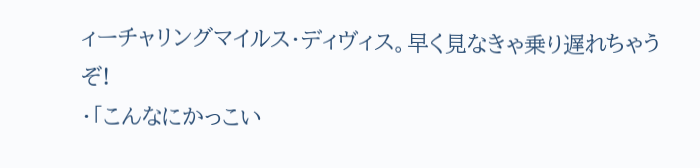ィーチャリングマイルス・ディヴィス。早く見なきゃ乗り遅れちゃうぞ!
・「こんなにかっこい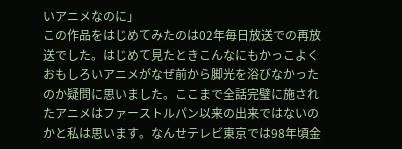いアニメなのに」
この作品をはじめてみたのは02年毎日放送での再放送でした。はじめて見たときこんなにもかっこよくおもしろいアニメがなぜ前から脚光を浴びなかったのか疑問に思いました。ここまで全話完璧に施されたアニメはファーストルパン以来の出来ではないのかと私は思います。なんせテレビ東京では98年頃金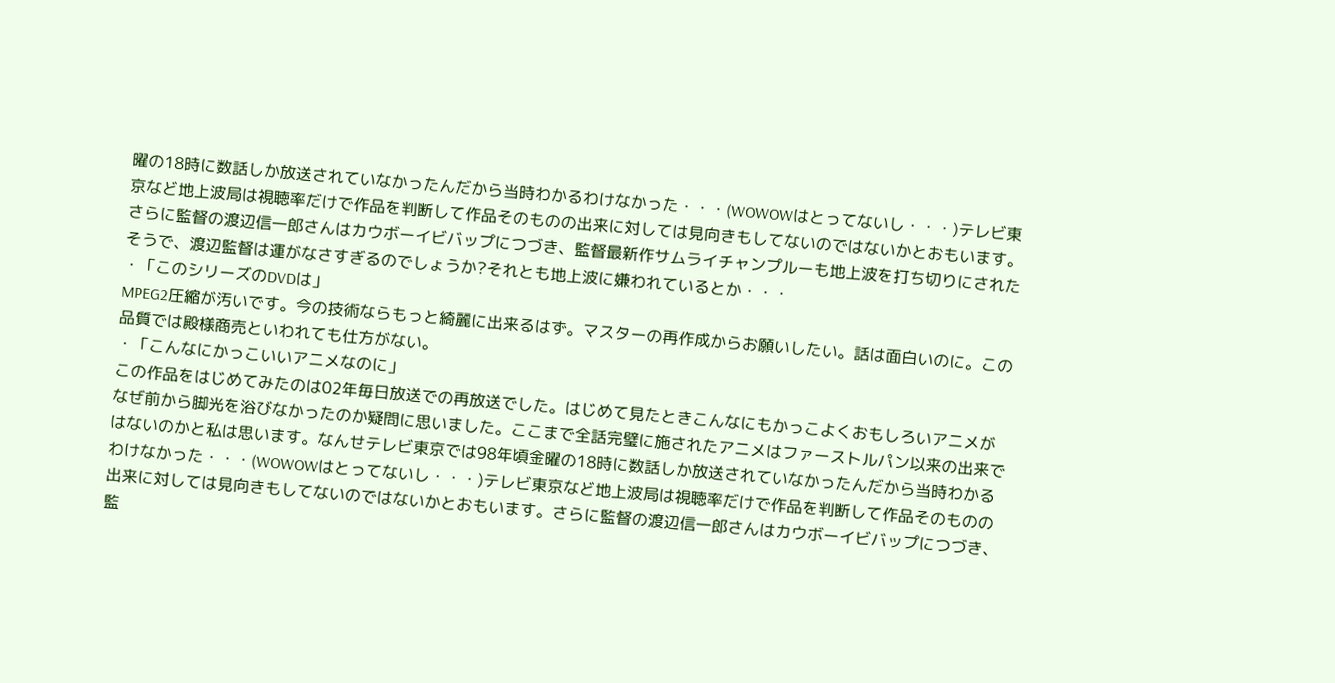曜の18時に数話しか放送されていなかったんだから当時わかるわけなかった・・・(WOWOWはとってないし・・・)テレビ東京など地上波局は視聴率だけで作品を判断して作品そのものの出来に対しては見向きもしてないのではないかとおもいます。さらに監督の渡辺信一郎さんはカウボーイビバップにつづき、監督最新作サムライチャンプルーも地上波を打ち切りにされたそうで、渡辺監督は運がなさすぎるのでしょうか?それとも地上波に嫌われているとか・・・
・「このシリーズのDVDは」
MPEG2圧縮が汚いです。今の技術ならもっと綺麗に出来るはず。マスターの再作成からお願いしたい。話は面白いのに。この品質では殿様商売といわれても仕方がない。
・「こんなにかっこいいアニメなのに」
この作品をはじめてみたのは02年毎日放送での再放送でした。はじめて見たときこんなにもかっこよくおもしろいアニメがなぜ前から脚光を浴びなかったのか疑問に思いました。ここまで全話完璧に施されたアニメはファーストルパン以来の出来ではないのかと私は思います。なんせテレビ東京では98年頃金曜の18時に数話しか放送されていなかったんだから当時わかるわけなかった・・・(WOWOWはとってないし・・・)テレビ東京など地上波局は視聴率だけで作品を判断して作品そのものの出来に対しては見向きもしてないのではないかとおもいます。さらに監督の渡辺信一郎さんはカウボーイビバップにつづき、監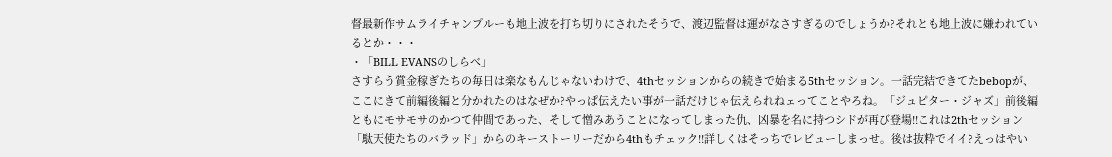督最新作サムライチャンプルーも地上波を打ち切りにされたそうで、渡辺監督は運がなさすぎるのでしょうか?それとも地上波に嫌われているとか・・・
・「BILL EVANSのしらべ」
さすらう賞金稼ぎたちの毎日は楽なもんじゃないわけで、4thセッションからの続きで始まる5thセッション。一話完結できてたbebopが、ここにきて前編後編と分かれたのはなぜか?やっぱ伝えたい事が一話だけじゃ伝えられねェってことやろね。「ジュピター・ジャズ」前後編ともにモサモサのかつて仲間であった、そして憎みあうことになってしまった仇、凶暴を名に持つシドが再び登場!!これは2thセッション「駄天使たちのバラッド」からのキーストーリーだから4thもチェック!!詳しくはそっちでレビューしまっせ。後は抜粋でイイ?えっはやい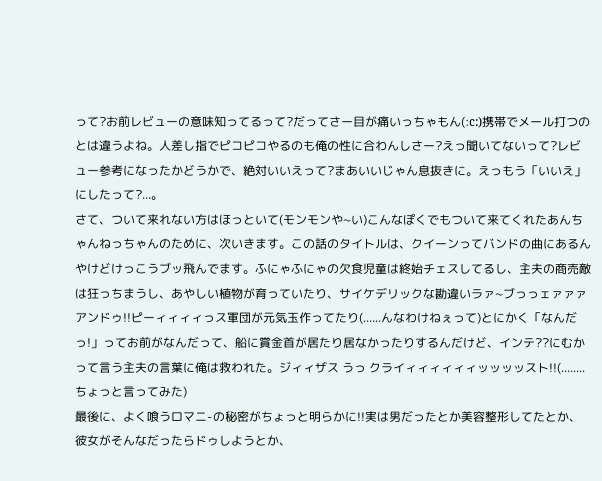って?お前レビューの意味知ってるって?だってさー目が痛いっちゃもん(:c:)携帯でメール打つのとは違うよね。人差し指でピコピコやるのも俺の性に合わんしさー?えっ聞いてないって?レビュー参考になったかどうかで、絶対いいえって?まあいいじゃん息抜きに。えっもう「いいえ」にしたって?...。
さて、ついて来れない方はほっといて(モンモンや~い)こんなぽくでもついて来てくれたあんちゃんねっちゃんのために、次いきます。この話のタイトルは、クイーンってバンドの曲にあるんやけどけっこうブッ飛んでます。ふにゃふにゃの欠食児童は終始チェスしてるし、主夫の商売敵は狂っちまうし、あやしい植物が育っていたり、サイケデリックな勘違いラァ~ブっっェァァァアンドゥ!!ピーィィィィっス軍団が元気玉作ってたり(......んなわけねぇって)とにかく「なんだっ!」ってお前がなんだって、船に賞金首が居たり居なかったりするんだけど、インテ??にむかって言う主夫の言葉に俺は救われた。ジィィザス うっ クライィィィィィィッッッッスト!!(........ちょっと言ってみた)
最後に、よく喰うロマニ-の秘密がちょっと明らかに!!実は男だったとか美容整形してたとか、彼女がそんなだったらドゥしようとか、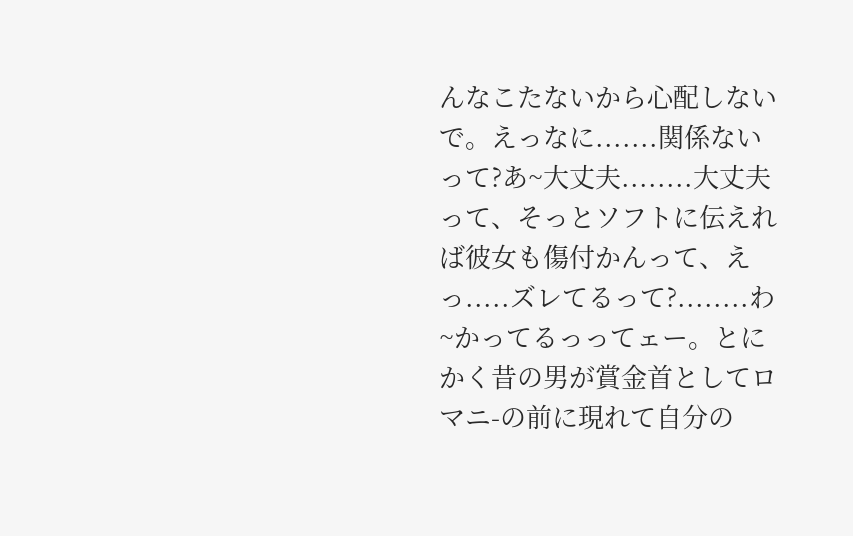んなこたないから心配しないで。えっなに.......関係ないって?あ~大丈夫........大丈夫って、そっとソフトに伝えれば彼女も傷付かんって、えっ.....ズレてるって?........わ~かってるっってェー。とにかく昔の男が賞金首としてロマニ-の前に現れて自分の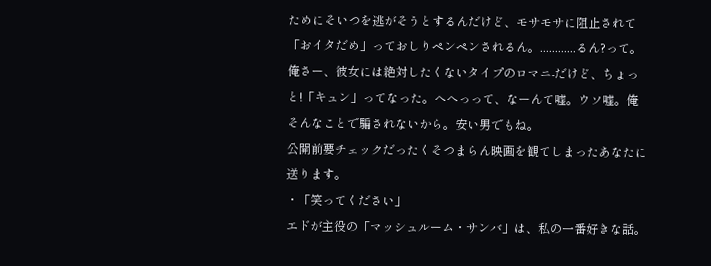ためにそいつを逃がそうとするんだけど、モサモサに阻止されて「おイタだめ」っておしりペンペンされるん。............るん?って。俺さー、彼女には絶対したくないタイプのロマニ-だけど、ちょっと!「キュン」ってなった。へへっって、なーんて嘘。ウソ嘘。俺そんなことで騙されないから。安い男でもね。
公開前要チェックだったくそつまらん映画を観てしまったあなたに送ります。
・「笑ってください」
エドが主役の「マッシュルーム・サンバ」は、私の一番好きな話。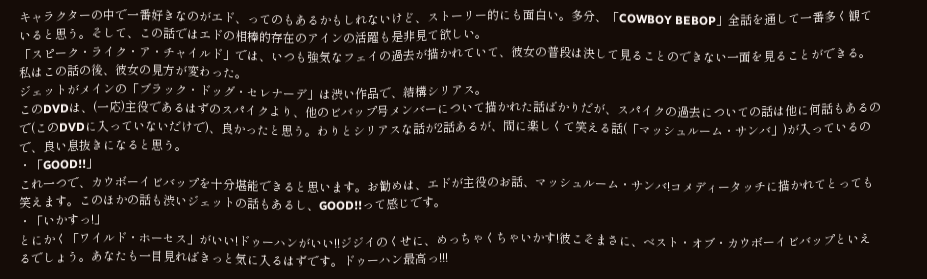キャラクターの中で一番好きなのがエド、ってのもあるかもしれないけど、ストーリー的にも面白い。多分、「COWBOY BEBOP」全話を通して一番多く観ていると思う。そして、この話ではエドの相棒的存在のアインの活躍も是非見て欲しい。
「スピーク・ライク・ア・チャイルド」では、いつも強気なフェイの過去が描かれていて、彼女の普段は決して見ることのできない一面を見ることができる。私はこの話の後、彼女の見方が変わった。
ジェットがメインの「ブラック・ドッグ・セレナーデ」は渋い作品で、結構シリアス。
このDVDは、(一応)主役であるはずのスパイクより、他のビバップ号メンバーについて描かれた話ばかりだが、スパイクの過去についての話は他に何話もあるので(このDVDに入っていないだけで)、良かったと思う。わりとシリアスな話が2話あるが、間に楽しくて笑える話(「マッシュルーム・サンバ」)が入っているので、良い息抜きになると思う。
・「GOOD!!」
これ一つで、カウボーイビバップを十分堪能できると思います。お勧めは、エドが主役のお話、マッシュルーム・サンバ!コメディータッチに描かれてとっても笑えます。このほかの話も渋いジェットの話もあるし、GOOD!!って感じです。
・「いかすっ!」
とにかく「ワイルド・ホーセス」がいい!ドゥーハンがいい!!ジジイのくせに、めっちゃくちゃいかす!彼こそまさに、ベスト・オブ・カウボーイビバップといえるでしょう。あなたも一目見ればきっと気に入るはずです。ドゥーハン最高っ!!!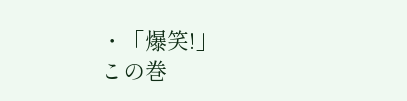・「爆笑!」
この巻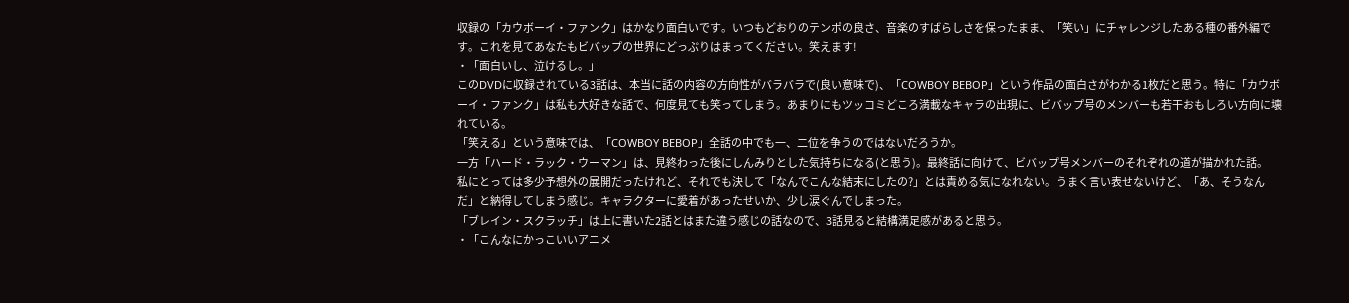収録の「カウボーイ・ファンク」はかなり面白いです。いつもどおりのテンポの良さ、音楽のすばらしさを保ったまま、「笑い」にチャレンジしたある種の番外編です。これを見てあなたもビバップの世界にどっぷりはまってください。笑えます!
・「面白いし、泣けるし。」
このDVDに収録されている3話は、本当に話の内容の方向性がバラバラで(良い意味で)、「COWBOY BEBOP」という作品の面白さがわかる1枚だと思う。特に「カウボーイ・ファンク」は私も大好きな話で、何度見ても笑ってしまう。あまりにもツッコミどころ満載なキャラの出現に、ビバップ号のメンバーも若干おもしろい方向に壊れている。
「笑える」という意味では、「COWBOY BEBOP」全話の中でも一、二位を争うのではないだろうか。
一方「ハード・ラック・ウーマン」は、見終わった後にしんみりとした気持ちになる(と思う)。最終話に向けて、ビバップ号メンバーのそれぞれの道が描かれた話。
私にとっては多少予想外の展開だったけれど、それでも決して「なんでこんな結末にしたの?」とは責める気になれない。うまく言い表せないけど、「あ、そうなんだ」と納得してしまう感じ。キャラクターに愛着があったせいか、少し涙ぐんでしまった。
「ブレイン・スクラッチ」は上に書いた2話とはまた違う感じの話なので、3話見ると結構満足感があると思う。
・「こんなにかっこいいアニメ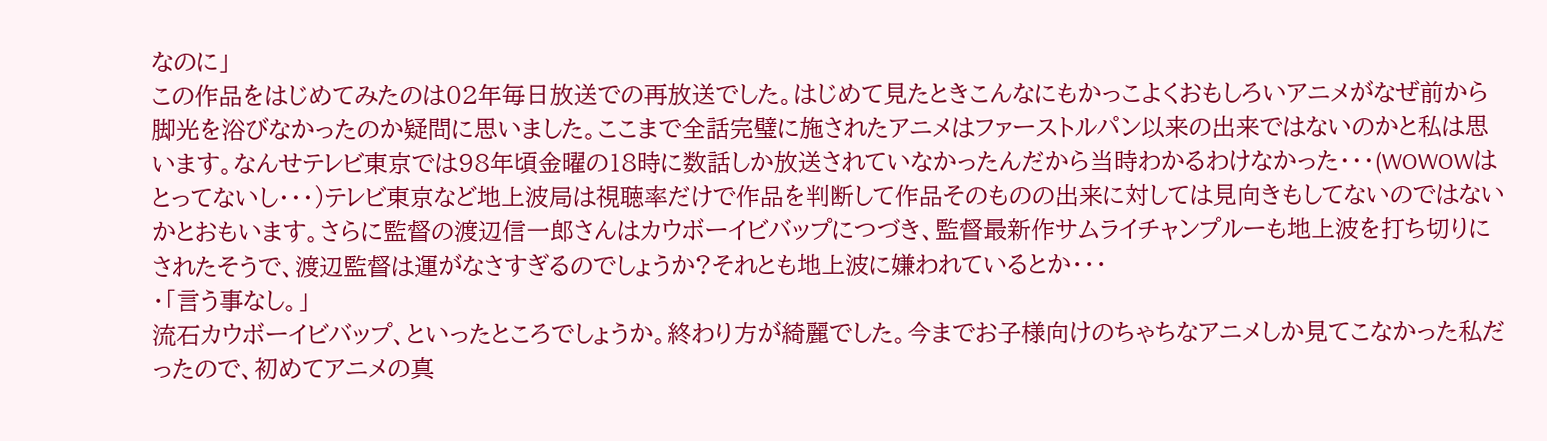なのに」
この作品をはじめてみたのは02年毎日放送での再放送でした。はじめて見たときこんなにもかっこよくおもしろいアニメがなぜ前から脚光を浴びなかったのか疑問に思いました。ここまで全話完璧に施されたアニメはファーストルパン以来の出来ではないのかと私は思います。なんせテレビ東京では98年頃金曜の18時に数話しか放送されていなかったんだから当時わかるわけなかった・・・(WOWOWはとってないし・・・)テレビ東京など地上波局は視聴率だけで作品を判断して作品そのものの出来に対しては見向きもしてないのではないかとおもいます。さらに監督の渡辺信一郎さんはカウボーイビバップにつづき、監督最新作サムライチャンプルーも地上波を打ち切りにされたそうで、渡辺監督は運がなさすぎるのでしょうか?それとも地上波に嫌われているとか・・・
・「言う事なし。」
流石カウボーイビバップ、といったところでしょうか。終わり方が綺麗でした。今までお子様向けのちゃちなアニメしか見てこなかった私だったので、初めてアニメの真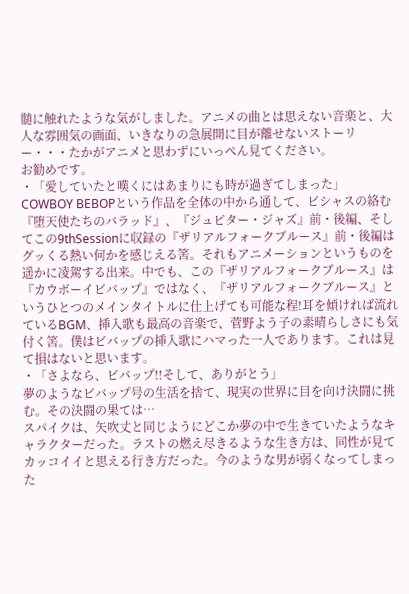髄に触れたような気がしました。アニメの曲とは思えない音楽と、大人な雰囲気の画面、いきなりの急展開に目が離せないストーリー・・・たかがアニメと思わずにいっぺん見てください。
お勧めです。
・「愛していたと嘆くにはあまりにも時が過ぎてしまった」
COWBOY BEBOPという作品を全体の中から通して、ビシャスの絡む『堕天使たちのバラッド』、『ジュピター・ジャズ』前・後編、そしてこの9thSessionに収録の『ザリアルフォークブルース』前・後編はグッくる熱い何かを感じえる筈。それもアニメーションというものを遥かに凌駕する出来。中でも、この『ザリアルフォークブルース』は『カウボーイビバップ』ではなく、『ザリアルフォークブルース』というひとつのメインタイトルに仕上げても可能な程!耳を傾ければ流れているBGM、挿入歌も最高の音楽で、菅野よう子の素晴らしさにも気付く筈。僕はビバップの挿入歌にハマった一人であります。これは見て損はないと思います。
・「さよなら、ビバップ!!そして、ありがとう」
夢のようなビバップ号の生活を捨て、現実の世界に目を向け決闘に挑む。その決闘の果ては…
スパイクは、矢吹丈と同じようにどこか夢の中で生きていたようなキャラクターだった。ラストの燃え尽きるような生き方は、同性が見てカッコイイと思える行き方だった。今のような男が弱くなってしまった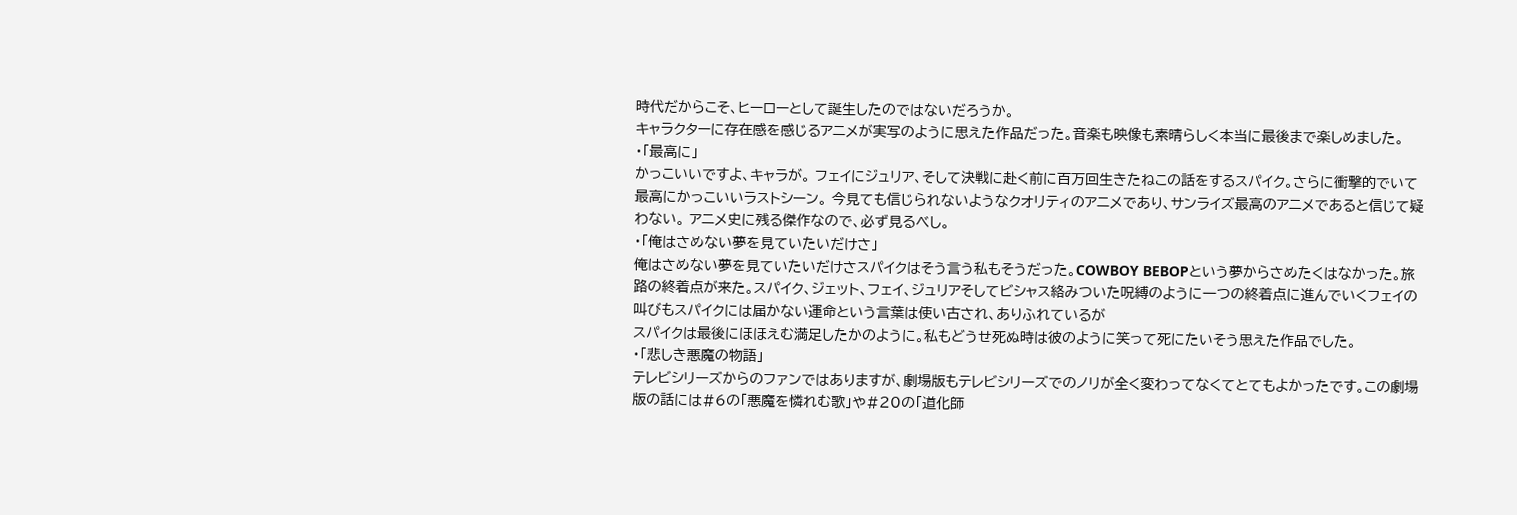時代だからこそ、ヒーローとして誕生したのではないだろうか。
キャラクターに存在感を感じるアニメが実写のように思えた作品だった。音楽も映像も素晴らしく本当に最後まで楽しめました。
・「最高に」
かっこいいですよ、キャラが。 フェイにジュリア、そして決戦に赴く前に百万回生きたねこの話をするスパイク。さらに衝撃的でいて最高にかっこいいラストシーン。 今見ても信じられないようなクオリティのアニメであり、サンライズ最高のアニメであると信じて疑わない。 アニメ史に残る傑作なので、必ず見るべし。
・「俺はさめない夢を見ていたいだけさ」
俺はさめない夢を見ていたいだけさスパイクはそう言う私もそうだった。COWBOY BEBOPという夢からさめたくはなかった。旅路の終着点が来た。スパイク、ジェット、フェイ、ジュリアそしてビシャス絡みついた呪縛のように一つの終着点に進んでいくフェイの叫びもスパイクには届かない運命という言葉は使い古され、ありふれているが
スパイクは最後にほほえむ満足したかのように。私もどうせ死ぬ時は彼のように笑って死にたいそう思えた作品でした。
・「悲しき悪魔の物語」
テレビシリーズからのファンではありますが、劇場版もテレビシリーズでのノリが全く変わってなくてとてもよかったです。この劇場版の話には#6の「悪魔を憐れむ歌」や#20の「道化師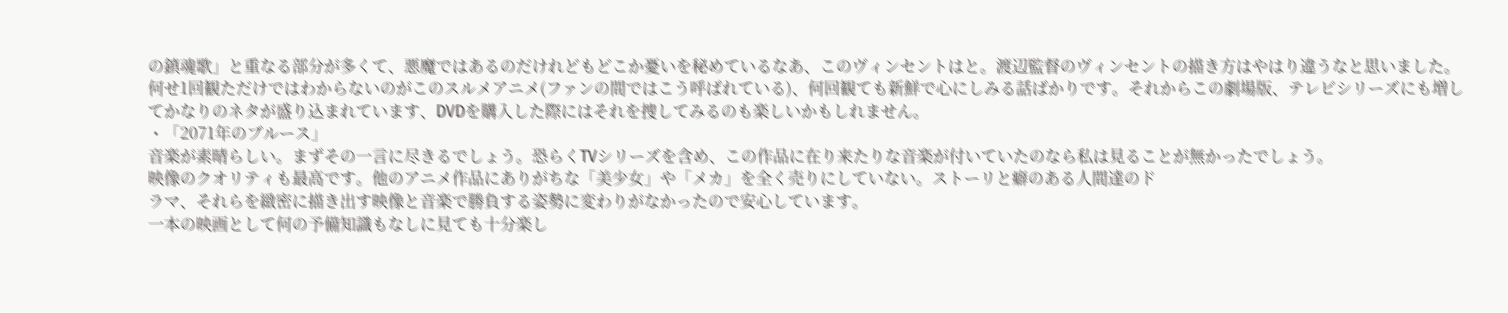の鎮魂歌」と重なる部分が多くて、悪魔ではあるのだけれどもどこか憂いを秘めているなあ、このヴィンセントはと。渡辺監督のヴィンセントの描き方はやはり違うなと思いました。何せ1回観ただけではわからないのがこのスルメアニメ(ファンの間ではこう呼ばれている)、何回観ても新鮮で心にしみる話ばかりです。それからこの劇場版、テレビシリーズにも増してかなりのネタが盛り込まれています、DVDを購入した際にはそれを捜してみるのも楽しいかもしれません。
・「2071年のブルース」
音楽が素晴らしい。まずその一言に尽きるでしょう。恐らくTVシリーズを含め、この作品に在り来たりな音楽が付いていたのなら私は見ることが無かったでしょう。
映像のクオリティも最高です。他のアニメ作品にありがちな「美少女」や「メカ」を全く売りにしていない。ストーリと癖のある人間達のド
ラマ、それらを緻密に描き出す映像と音楽で勝負する姿勢に変わりがなかったので安心しています。
一本の映画として何の予備知識もなしに見ても十分楽し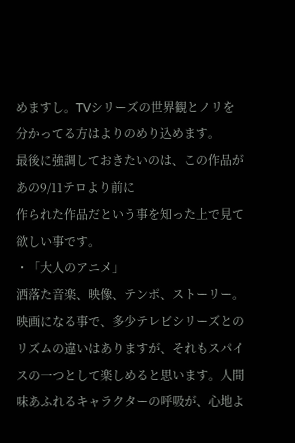めますし。TVシリーズの世界観とノリを分かってる方はよりのめり込めます。
最後に強調しておきたいのは、この作品があの9/11テロより前に
作られた作品だという事を知った上で見て欲しい事です。
・「大人のアニメ」
洒落た音楽、映像、テンポ、ストーリー。映画になる事で、多少テレビシリーズとのリズムの違いはありますが、それもスパイスの一つとして楽しめると思います。人間味あふれるキャラクターの呼吸が、心地よ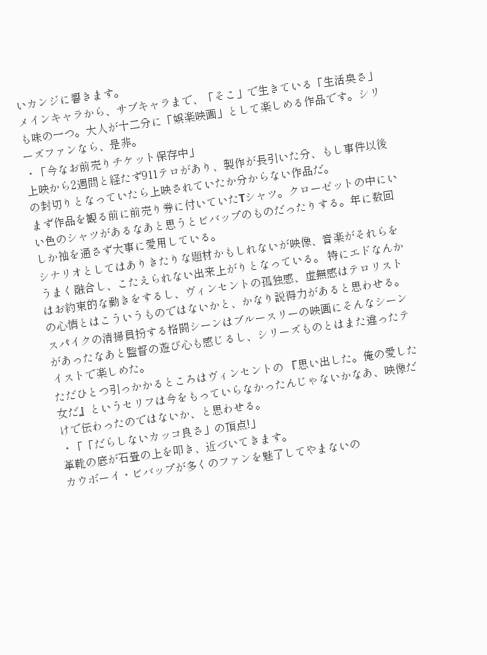いカンジに響きます。
メインキャラから、サブキャラまで、「そこ」で生きている「生活臭さ」も味の一つ。大人が十二分に「娯楽映画」として楽しめる作品です。シリーズファンなら、是非。
・「今なお前売りチケット保存中」
上映から2週間と経たず911テロがあり、製作が長引いた分、もし事件以後の封切りとなっていたら上映されていたか分からない作品だ。
まず作品を観る前に前売り券に付いていたTシャツ。クローゼットの中にいい色のシャツがあるなあと思うとビバップのものだったりする。年に数回しか袖を通さず大事に愛用している。
シナリオとしてはありきたりな題材かもしれないが映像、音楽がそれらをうまく融合し、こたえられない出来上がりとなっている。 特にエドなんかはお約束的な動きをするし、ヴィンセントの孤独感、虚無感はテロリストの心情とはこういうものではないかと、かなり説得力があると思わせる。
スパイクの清掃員扮する格闘シーンはブルースリーの映画にそんなシーンがあったなあと監督の遊び心も感じるし、シリーズものとはまた違ったテイストで楽しめた。
ただひとつ引っかかるところはヴィンセントの 『思い出した。俺の愛した女だ』というセリフは今をもっていらなかったんじゃないかなあ、映像だけで伝わったのではないか、と思わせる。
・「「だらしないカッコ良さ」の頂点!」
革靴の底が石畳の上を叩き、近づいてきます。
カウボーイ・ビバップが多くのファンを魅了してやまないの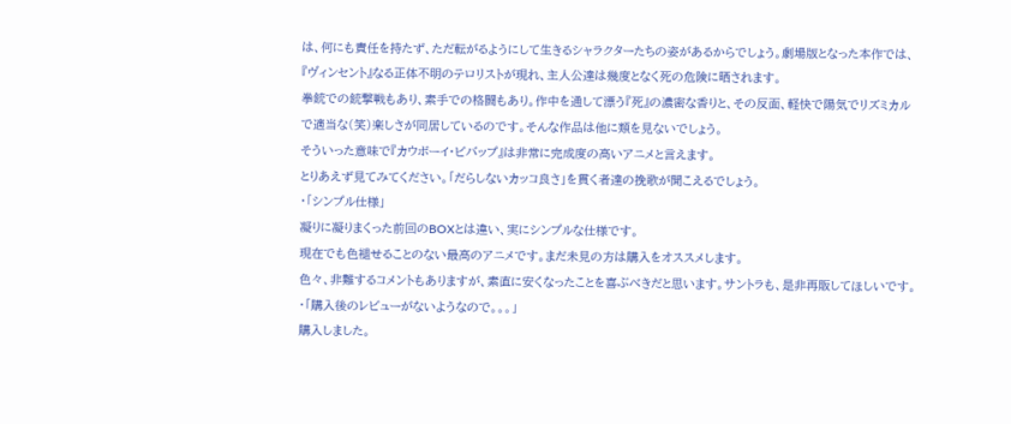は、何にも責任を持たず、ただ転がるようにして生きるシャラクターたちの姿があるからでしょう。劇場版となった本作では、『ヴィンセント』なる正体不明のテロリストが現れ、主人公達は幾度となく死の危険に晒されます。
拳銃での銃撃戦もあり、素手での格闘もあり。作中を通して漂う『死』の濃密な香りと、その反面、軽快で陽気でリズミカルで適当な(笑)楽しさが同居しているのです。そんな作品は他に類を見ないでしょう。
そういった意味で『カウボーイ・ビバップ』は非常に完成度の高いアニメと言えます。
とりあえず見てみてください。「だらしないカッコ良さ」を貫く者達の挽歌が聞こえるでしょう。
・「シンプル仕様」
凝りに凝りまくった前回のBOXとは違い、実にシンプルな仕様です。
現在でも色褪せることのない最高のアニメです。まだ未見の方は購入をオススメします。
色々、非難するコメントもありますが、素直に安くなったことを喜ぶべきだと思います。サントラも、是非再販してほしいです。
・「購入後のレビューがないようなので。。。」
購入しました。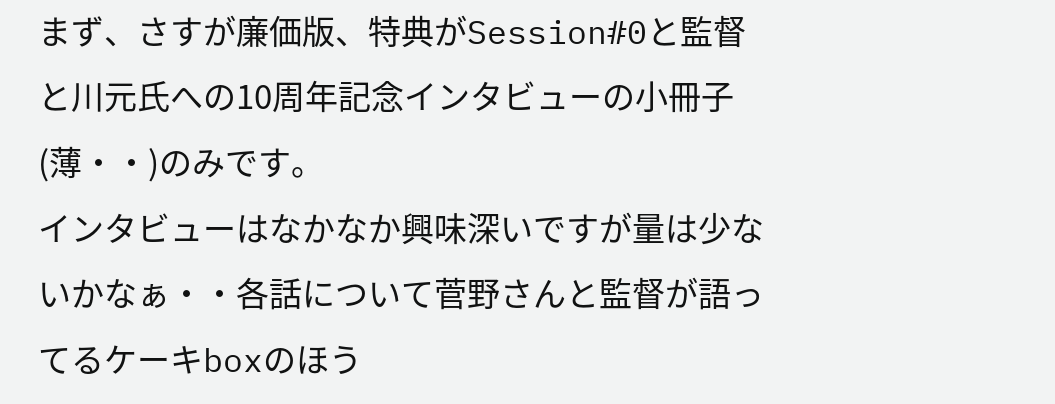まず、さすが廉価版、特典がSession#0と監督と川元氏への10周年記念インタビューの小冊子(薄・・)のみです。
インタビューはなかなか興味深いですが量は少ないかなぁ・・各話について菅野さんと監督が語ってるケーキboxのほう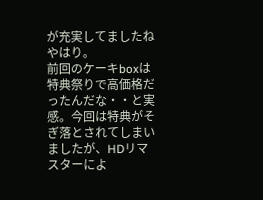が充実してましたねやはり。
前回のケーキboxは特典祭りで高価格だったんだな・・と実感。今回は特典がそぎ落とされてしまいましたが、HDリマスターによ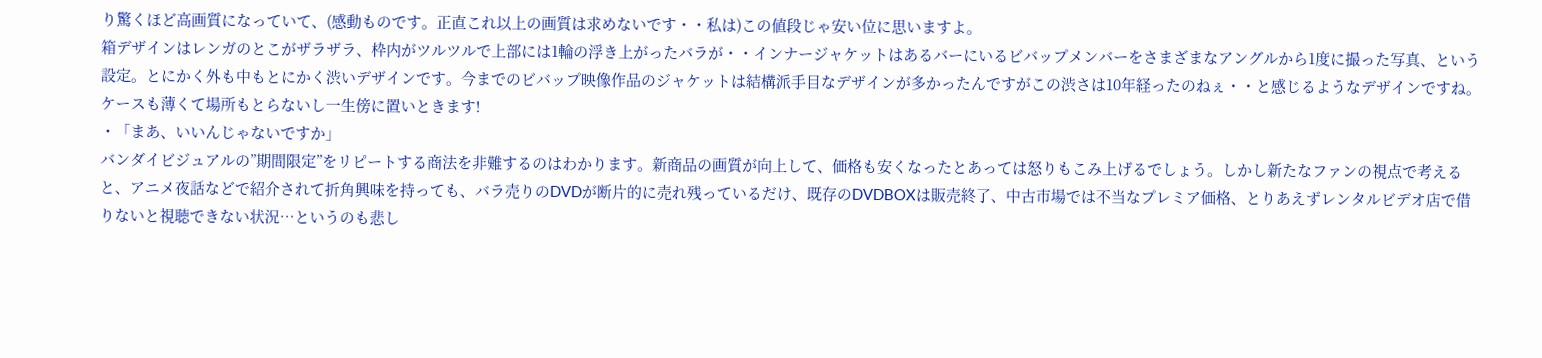り驚くほど高画質になっていて、(感動ものです。正直これ以上の画質は求めないです・・私は)この値段じゃ安い位に思いますよ。
箱デザインはレンガのとこがザラザラ、枠内がツルツルで上部には1輪の浮き上がったバラが・・インナージャケットはあるバーにいるビバップメンバーをさまざまなアングルから1度に撮った写真、という設定。とにかく外も中もとにかく渋いデザインです。今までのビバップ映像作品のジャケットは結構派手目なデザインが多かったんですがこの渋さは10年経ったのねぇ・・と感じるようなデザインですね。ケースも薄くて場所もとらないし一生傍に置いときます!
・「まあ、いいんじゃないですか」
バンダイビジュアルの”期間限定”をリピートする商法を非難するのはわかります。新商品の画質が向上して、価格も安くなったとあっては怒りもこみ上げるでしょう。しかし新たなファンの視点で考えると、アニメ夜話などで紹介されて折角興味を持っても、バラ売りのDVDが断片的に売れ残っているだけ、既存のDVDBOXは販売終了、中古市場では不当なプレミア価格、とりあえずレンタルビデオ店で借りないと視聴できない状況…というのも悲し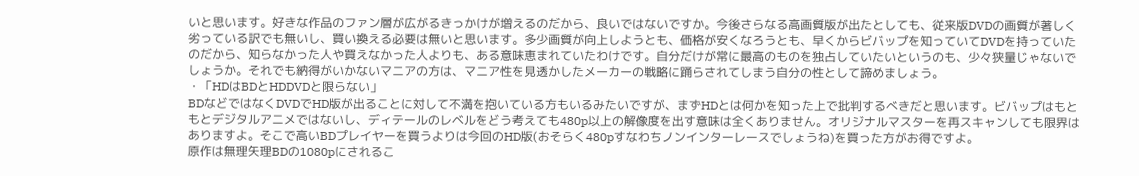いと思います。好きな作品のファン層が広がるきっかけが増えるのだから、良いではないですか。今後さらなる高画質版が出たとしても、従来版DVDの画質が著しく劣っている訳でも無いし、買い換える必要は無いと思います。多少画質が向上しようとも、価格が安くなろうとも、早くからビバップを知っていてDVDを持っていたのだから、知らなかった人や買えなかった人よりも、ある意味恵まれていたわけです。自分だけが常に最高のものを独占していたいというのも、少々狭量じゃないでしょうか。それでも納得がいかないマニアの方は、マニア性を見透かしたメーカーの戦略に踊らされてしまう自分の性として諦めましょう。
・「HDはBDとHDDVDと限らない」
BDなどではなくDVDでHD版が出ることに対して不満を抱いている方もいるみたいですが、まずHDとは何かを知った上で批判するべきだと思います。ビバップはもともとデジタルアニメではないし、ディテールのレベルをどう考えても480p以上の解像度を出す意味は全くありません。オリジナルマスターを再スキャンしても限界はありますよ。そこで高いBDプレイヤーを買うよりは今回のHD版(おそらく480pすなわちノンインターレースでしょうね)を買った方がお得ですよ。
原作は無理矢理BDの1080pにされるこ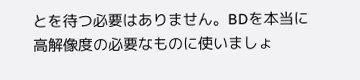とを待つ必要はありません。BDを本当に高解像度の必要なものに使いましょ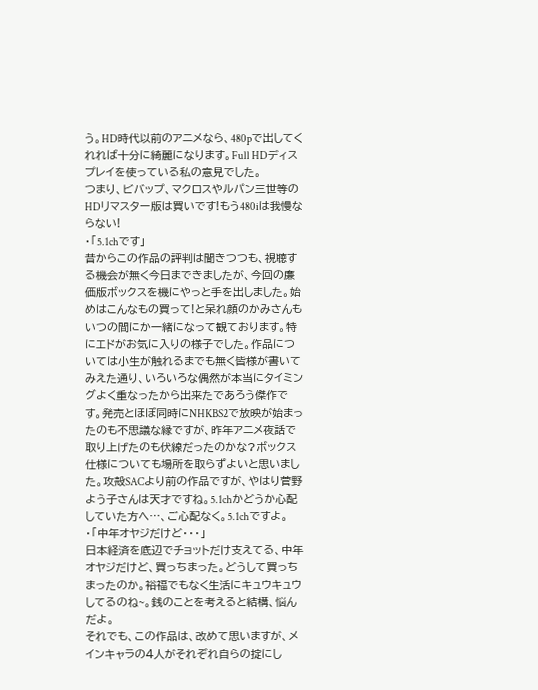う。HD時代以前のアニメなら、480pで出してくれれば十分に綺麗になります。Full HDディスプレイを使っている私の意見でした。
つまり、ビバップ、マクロスやルパン三世等のHDリマスター版は買いです!もう480iは我慢ならない!
・「5.1chです」
昔からこの作品の評判は聞きつつも、視聴する機会が無く今日まできましたが、今回の廉価版ボックスを機にやっと手を出しました。始めはこんなもの買って!と呆れ顔のかみさんもいつの間にか一緒になって観ております。特にエドがお気に入りの様子でした。作品については小生が触れるまでも無く皆様が書いてみえた通り、いろいろな偶然が本当にタイミングよく重なったから出来たであろう傑作です。発売とほぼ同時にNHKBS2で放映が始まったのも不思議な縁ですが、昨年アニメ夜話で取り上げたのも伏線だったのかな?ボックス仕様についても場所を取らずよいと思いました。攻殻SACより前の作品ですが、やはり菅野よう子さんは天才ですね。5.1chかどうか心配していた方へ…、ご心配なく。5.1chですよ。
・「中年オヤジだけど・・・」
日本経済を底辺でチョットだけ支えてる、中年オヤジだけど、買っちまった。どうして買っちまったのか。裕福でもなく生活にキュウキュウしてるのね~。銭のことを考えると結構、悩んだよ。
それでも、この作品は、改めて思いますが、メインキャラの4人がそれぞれ自らの掟にし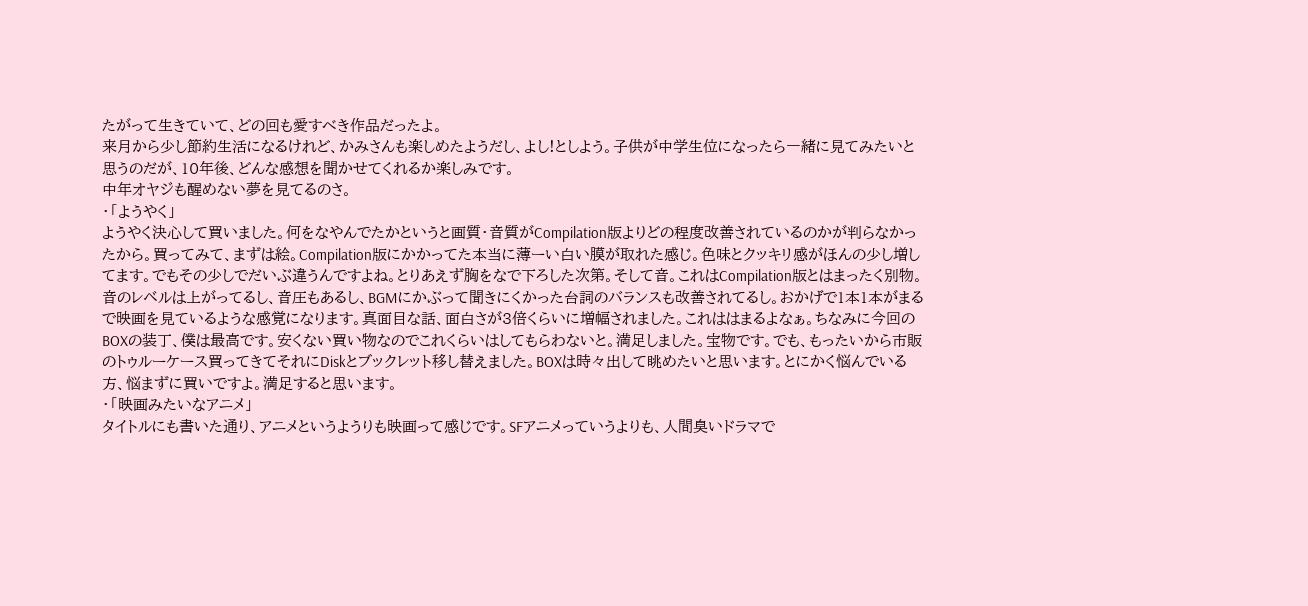たがって生きていて、どの回も愛すべき作品だったよ。
来月から少し節約生活になるけれど、かみさんも楽しめたようだし、よし!としよう。子供が中学生位になったら一緒に見てみたいと思うのだが、10年後、どんな感想を聞かせてくれるか楽しみです。
中年オヤジも醒めない夢を見てるのさ。
・「ようやく」
ようやく決心して買いました。何をなやんでたかというと画質・音質がCompilation版よりどの程度改善されているのかが判らなかったから。買ってみて、まずは絵。Compilation版にかかってた本当に薄ーい白い膜が取れた感じ。色味とクッキリ感がほんの少し増してます。でもその少しでだいぶ違うんですよね。とりあえず胸をなで下ろした次第。そして音。これはCompilation版とはまったく別物。音のレベルは上がってるし、音圧もあるし、BGMにかぶって聞きにくかった台詞のバランスも改善されてるし。おかげで1本1本がまるで映画を見ているような感覚になります。真面目な話、面白さが3倍くらいに増幅されました。これははまるよなぁ。ちなみに今回のBOXの装丁、僕は最高です。安くない買い物なのでこれくらいはしてもらわないと。満足しました。宝物です。でも、もったいから市販のトゥルーケース買ってきてそれにDiskとブックレット移し替えました。BOXは時々出して眺めたいと思います。とにかく悩んでいる方、悩まずに買いですよ。満足すると思います。
・「映画みたいなアニメ」
タイトルにも書いた通り、アニメというようりも映画って感じです。SFアニメっていうよりも、人間臭いドラマで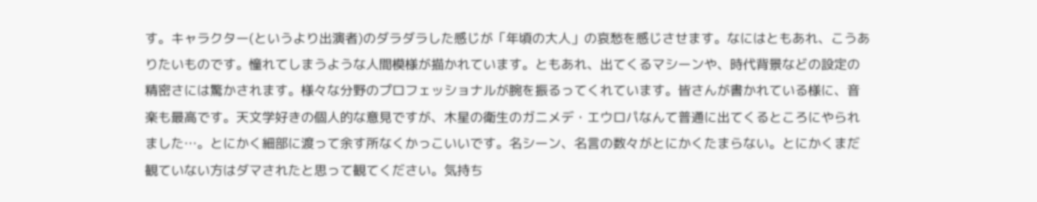す。キャラクター(というより出演者)のダラダラした感じが「年頃の大人」の哀愁を感じさせます。なにはともあれ、こうありたいものです。憧れてしまうような人間模様が描かれています。ともあれ、出てくるマシーンや、時代背景などの設定の精密さには驚かされます。様々な分野のプロフェッショナルが腕を振るってくれています。皆さんが書かれている様に、音楽も最高です。天文学好きの個人的な意見ですが、木星の衛生のガニメデ・エウロパなんて普通に出てくるところにやられました…。とにかく細部に渡って余す所なくかっこいいです。名シーン、名言の数々がとにかくたまらない。とにかくまだ観ていない方はダマされたと思って観てください。気持ち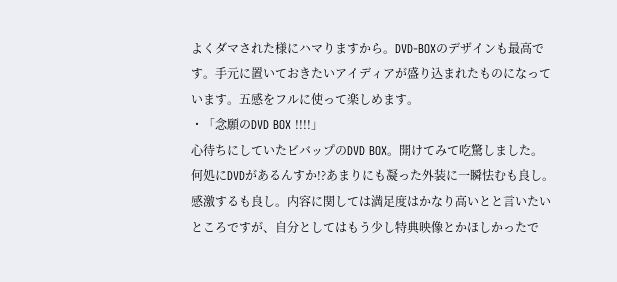よくダマされた様にハマりますから。DVD-BOXのデザインも最高です。手元に置いておきたいアイディアが盛り込まれたものになっています。五感をフルに使って楽しめます。
・「念願のDVD BOX !!!!」
心待ちにしていたビバップのDVD BOX。開けてみて吃驚しました。何処にDVDがあるんすか!?あまりにも凝った外装に一瞬怯むも良し。感激するも良し。内容に関しては満足度はかなり高いとと言いたいところですが、自分としてはもう少し特典映像とかほしかったで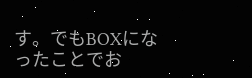す。でもBOXになったことでお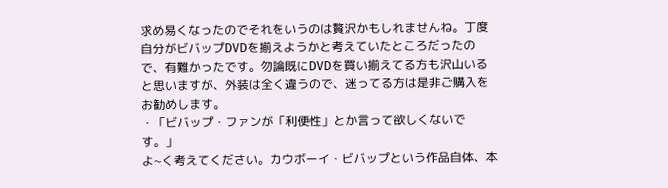求め易くなったのでそれをいうのは贅沢かもしれませんね。丁度自分がビバップDVDを揃えようかと考えていたところだったので、有難かったです。勿論既にDVDを買い揃えてる方も沢山いると思いますが、外装は全く違うので、迷ってる方は是非ご購入をお勧めします。
・「ビバップ・ファンが「利便性」とか言って欲しくないです。」
よ~く考えてください。カウボーイ・ビバップという作品自体、本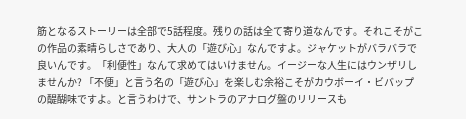筋となるストーリーは全部で5話程度。残りの話は全て寄り道なんです。それこそがこの作品の素晴らしさであり、大人の「遊び心」なんですよ。ジャケットがバラバラで良いんです。「利便性」なんて求めてはいけません。イージーな人生にはウンザリしませんか? 「不便」と言う名の「遊び心」を楽しむ余裕こそがカウボーイ・ビバップの醍醐味ですよ。と言うわけで、サントラのアナログ盤のリリースも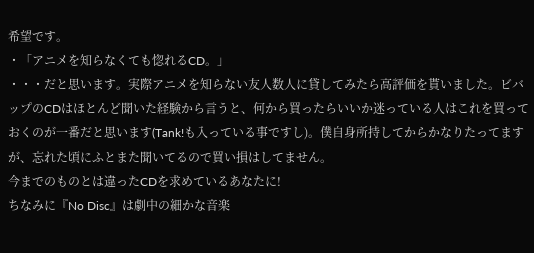希望です。
・「アニメを知らなくても惚れるCD。」
・・・だと思います。実際アニメを知らない友人数人に貸してみたら高評価を貰いました。ビバップのCDはほとんど聞いた経験から言うと、何から買ったらいいか迷っている人はこれを買っておくのが一番だと思います(Tank!も入っている事ですし)。僕自身所持してからかなりたってますが、忘れた頃にふとまた聞いてるので買い損はしてません。
今までのものとは違ったCDを求めているあなたに!
ちなみに『No Disc』は劇中の細かな音楽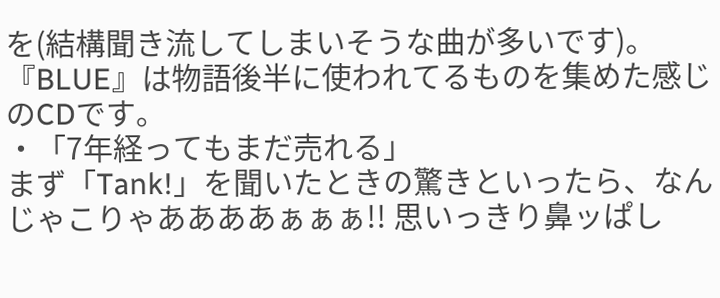を(結構聞き流してしまいそうな曲が多いです)。『BLUE』は物語後半に使われてるものを集めた感じのCDです。
・「7年経ってもまだ売れる」
まず「Tank!」を聞いたときの驚きといったら、なんじゃこりゃああああぁぁぁ!! 思いっきり鼻ッぱし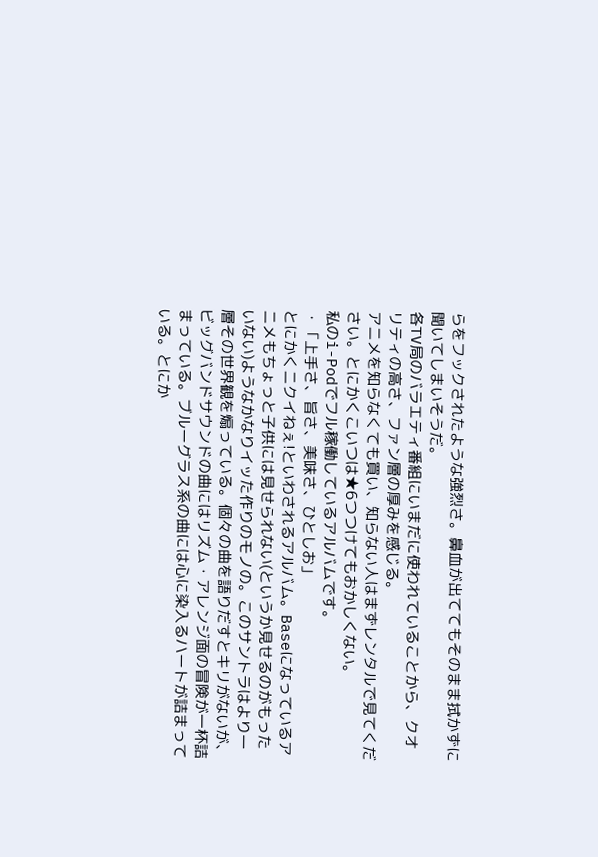らをフックされたような強烈さ。鼻血が出ててもそのまま拭かずに聞いてしまいそうだ。
各TV局のバラエティ番組にいまだに使われていることから、クオリティの高さ、ファン層の厚みを感じる。
アニメを知らなくても買い、知らない人はまずレンタルで見てください。とにかくこいつは★6つつけてもおかしくない。
私のi-Podでフル稼働しているアルバムです。
・「上手さ、旨さ、美味さ、ひとしお」
とにかくニクイねぇ!といわされるアルバム。Baseになっているアニメもちょっと子供には見せられない(というか見せるのがもったいない)ようなかなりイッた作りのモノの。このサントラはより一層その世界観を煽っている。個々の曲を語りだすとキリがないが、ビッグバンドサウンドの曲にはリズム・アレンジ面の冒険が一杯詰まっている。ブルーグラス系の曲には心に染入るハートが詰まっている。とにか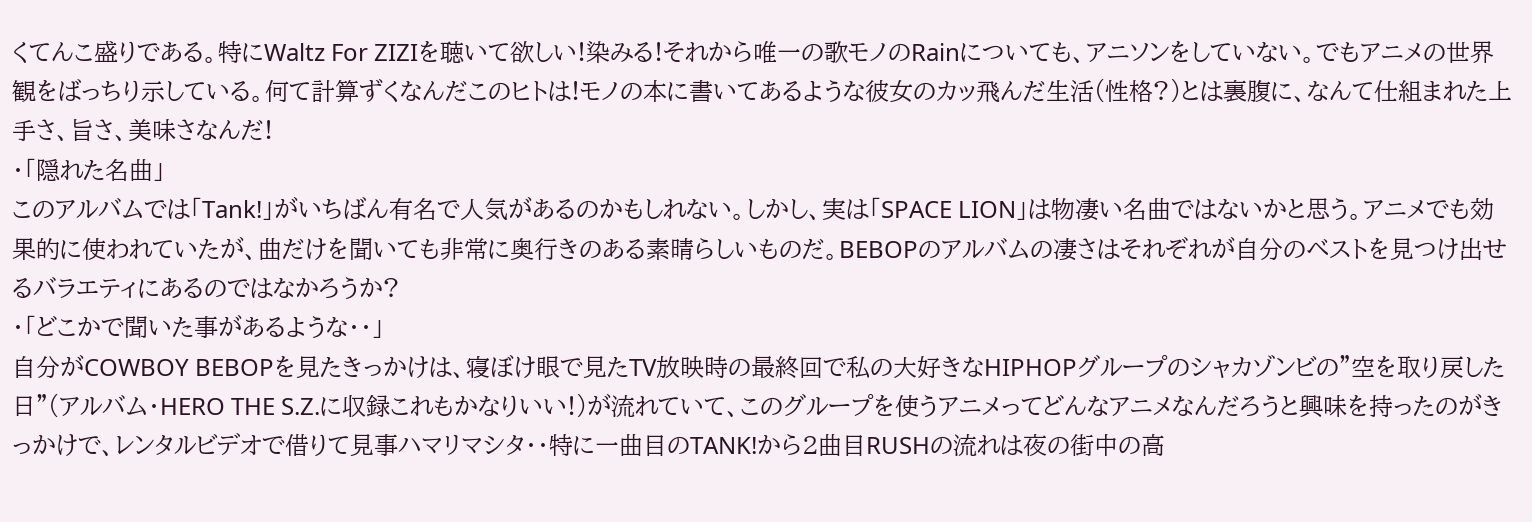くてんこ盛りである。特にWaltz For ZIZIを聴いて欲しい!染みる!それから唯一の歌モノのRainについても、アニソンをしていない。でもアニメの世界観をばっちり示している。何て計算ずくなんだこのヒトは!モノの本に書いてあるような彼女のカッ飛んだ生活(性格?)とは裏腹に、なんて仕組まれた上手さ、旨さ、美味さなんだ!
・「隠れた名曲」
このアルバムでは「Tank!」がいちばん有名で人気があるのかもしれない。しかし、実は「SPACE LION」は物凄い名曲ではないかと思う。アニメでも効果的に使われていたが、曲だけを聞いても非常に奥行きのある素晴らしいものだ。BEBOPのアルバムの凄さはそれぞれが自分のベストを見つけ出せるバラエティにあるのではなかろうか?
・「どこかで聞いた事があるような・・」
自分がCOWBOY BEBOPを見たきっかけは、寝ぼけ眼で見たTV放映時の最終回で私の大好きなHIPHOPグループのシャカゾンビの"空を取り戻した日"(アルバム・HERO THE S.Z.に収録これもかなりいい!)が流れていて、このグループを使うアニメってどんなアニメなんだろうと興味を持ったのがきっかけで、レンタルビデオで借りて見事ハマリマシタ・・特に一曲目のTANK!から2曲目RUSHの流れは夜の街中の高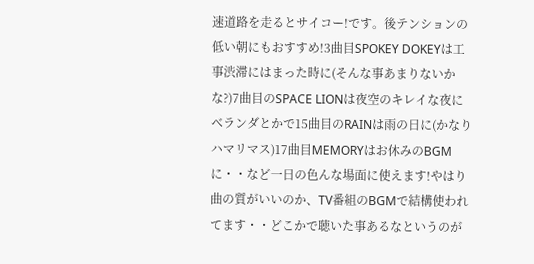速道路を走るとサイコー!です。後テンションの低い朝にもおすすめ!3曲目SPOKEY DOKEYは工事渋滞にはまった時に(そんな事あまりないかな?)7曲目のSPACE LIONは夜空のキレイな夜にベランダとかで15曲目のRAINは雨の日に(かなりハマリマス)17曲目MEMORYはお休みのBGMに・・など一日の色んな場面に使えます!やはり曲の質がいいのか、TV番組のBGMで結構使われてます・・どこかで聴いた事あるなというのが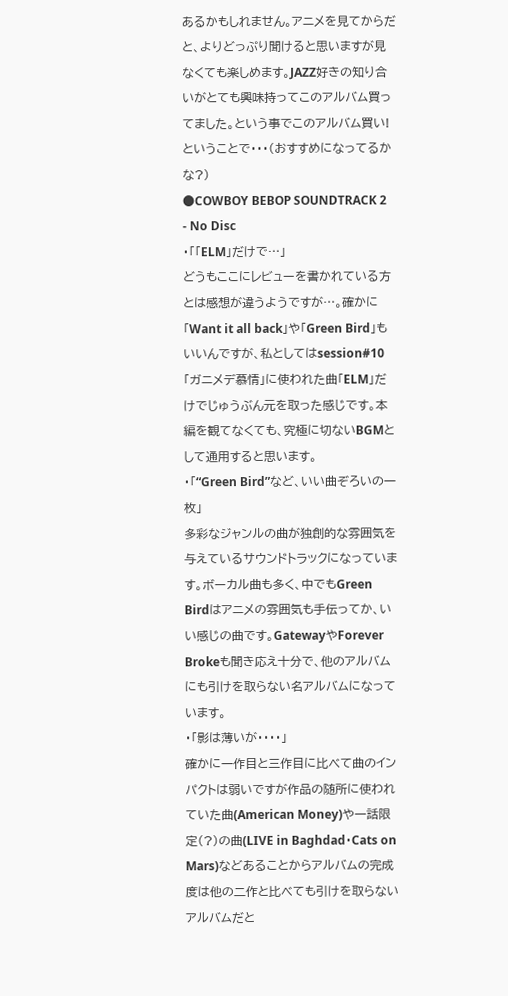あるかもしれません。アニメを見てからだと、よりどっぷり聞けると思いますが見なくても楽しめます。JAZZ好きの知り合いがとても興味持ってこのアルバム買ってました。という事でこのアルバム買い!ということで・・・(おすすめになってるかな?)
●COWBOY BEBOP SOUNDTRACK 2 - No Disc
・「「ELM」だけで…」
どうもここにレビューを書かれている方とは感想が違うようですが…。確かに「Want it all back」や「Green Bird」もいいんですが、私としてはsession#10「ガニメデ慕情」に使われた曲「ELM」だけでじゅうぶん元を取った感じです。本編を観てなくても、究極に切ないBGMとして通用すると思います。
・「“Green Bird”など、いい曲ぞろいの一枚」
多彩なジャンルの曲が独創的な雰囲気を与えているサウンドトラックになっています。ボーカル曲も多く、中でもGreen Birdはアニメの雰囲気も手伝ってか、いい感じの曲です。GatewayやForever Brokeも聞き応え十分で、他のアルバムにも引けを取らない名アルバムになっています。
・「影は薄いが・・・・」
確かに一作目と三作目に比べて曲のインパクトは弱いですが作品の随所に使われていた曲(American Money)や一話限定(?)の曲(LIVE in Baghdad・Cats on Mars)などあることからアルバムの完成度は他の二作と比べても引けを取らないアルバムだと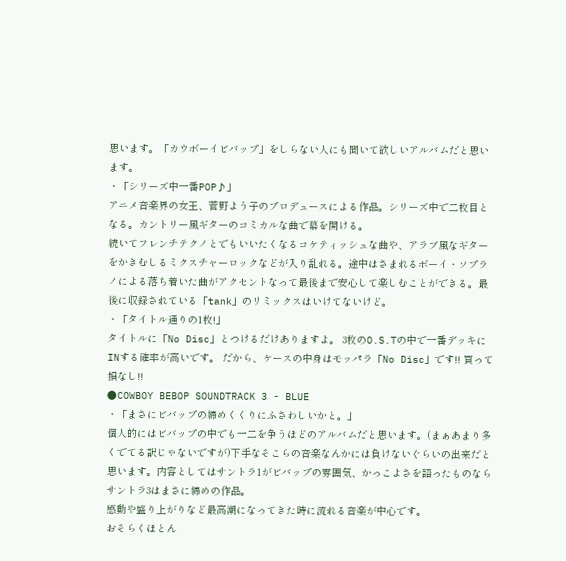思います。「カウボーイビバップ」をしらない人にも聞いて欲しいアルバムだと思います。
・「シリーズ中一番POP♪」
アニメ音楽界の女王、菅野よう子のプロデュースによる作品。シリーズ中で二枚目となる。カントリー風ギターのコミカルな曲で幕を開ける。
続いてフレンチテクノとでもいいたくなるコケティッシュな曲や、アラブ風なギターをかきむしるミクスチャーロックなどが入り乱れる。途中はさまれるボーイ・ソプラノによる落ち着いた曲がアクセントなって最後まで安心して楽しむことができる。最後に収録されている「tank」のリミックスはいけてないけど。
・「タイトル通りの1枚!」
タイトルに「No Disc」とつけるだけありますよ。 3枚のO.S.Tの中で一番デッキにINする確率が高いです。 だから、ケースの中身はモッパラ「No Disc」です!! 買って損なし!!
●COWBOY BEBOP SOUNDTRACK 3 - BLUE
・「まさにビバップの締めくくりにふさわしいかと。」
個人的にはビバップの中でも一二を争うほどのアルバムだと思います。(まぁあまり多くでてる訳じゃないですが)下手なそこらの音楽なんかには負けないぐらいの出来だと思います。内容としてはサントラ1がビバップの雰囲気、かっこよさを語ったものならサントラ3はまさに締めの作品。
感動や盛り上がりなど最高潮になってきた時に流れる音楽が中心です。
おそらくほとん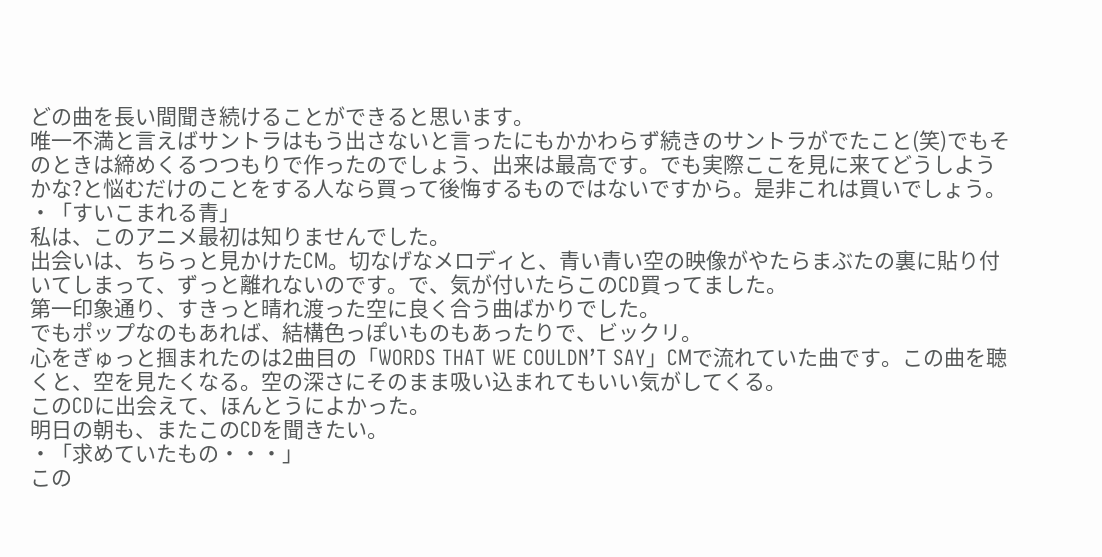どの曲を長い間聞き続けることができると思います。
唯一不満と言えばサントラはもう出さないと言ったにもかかわらず続きのサントラがでたこと(笑)でもそのときは締めくるつつもりで作ったのでしょう、出来は最高です。でも実際ここを見に来てどうしようかな?と悩むだけのことをする人なら買って後悔するものではないですから。是非これは買いでしょう。
・「すいこまれる青」
私は、このアニメ最初は知りませんでした。
出会いは、ちらっと見かけたCM。切なげなメロディと、青い青い空の映像がやたらまぶたの裏に貼り付いてしまって、ずっと離れないのです。で、気が付いたらこのCD買ってました。
第一印象通り、すきっと晴れ渡った空に良く合う曲ばかりでした。
でもポップなのもあれば、結構色っぽいものもあったりで、ビックリ。
心をぎゅっと掴まれたのは2曲目の「WORDS THAT WE COULDN’T SAY」CMで流れていた曲です。この曲を聴くと、空を見たくなる。空の深さにそのまま吸い込まれてもいい気がしてくる。
このCDに出会えて、ほんとうによかった。
明日の朝も、またこのCDを聞きたい。
・「求めていたもの・・・」
この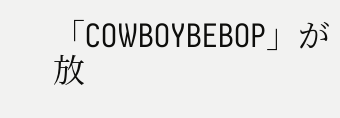「COWBOYBEBOP」が放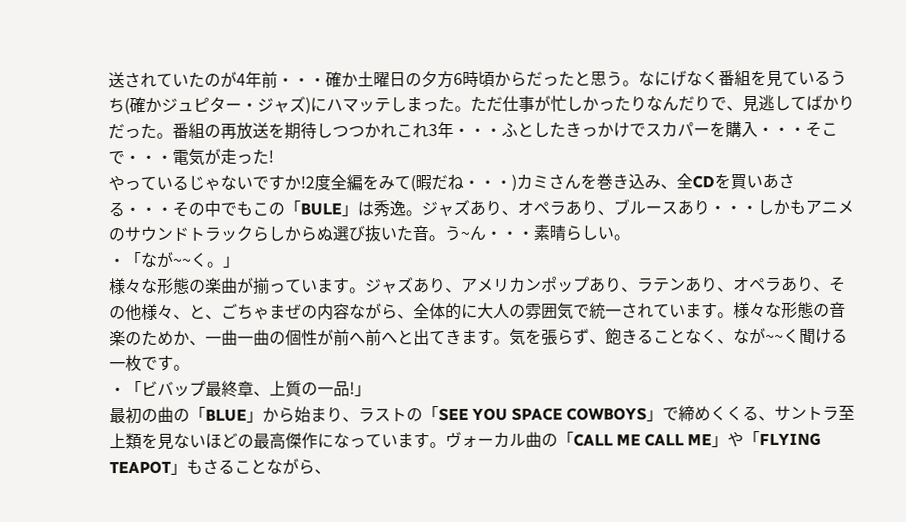送されていたのが4年前・・・確か土曜日の夕方6時頃からだったと思う。なにげなく番組を見ているうち(確かジュピター・ジャズ)にハマッテしまった。ただ仕事が忙しかったりなんだりで、見逃してばかりだった。番組の再放送を期待しつつかれこれ3年・・・ふとしたきっかけでスカパーを購入・・・そこで・・・電気が走った!
やっているじゃないですか!2度全編をみて(暇だね・・・)カミさんを巻き込み、全CDを買いあさる・・・その中でもこの「BULE」は秀逸。ジャズあり、オペラあり、ブルースあり・・・しかもアニメのサウンドトラックらしからぬ選び抜いた音。う~ん・・・素晴らしい。
・「なが~~く。」
様々な形態の楽曲が揃っています。ジャズあり、アメリカンポップあり、ラテンあり、オペラあり、その他様々、と、ごちゃまぜの内容ながら、全体的に大人の雰囲気で統一されています。様々な形態の音楽のためか、一曲一曲の個性が前へ前へと出てきます。気を張らず、飽きることなく、なが~~く聞ける一枚です。
・「ビバップ最終章、上質の一品!」
最初の曲の「BLUE」から始まり、ラストの「SEE YOU SPACE COWBOYS」で締めくくる、サントラ至上類を見ないほどの最高傑作になっています。ヴォーカル曲の「CALL ME CALL ME」や「FLYING TEAPOT」もさることながら、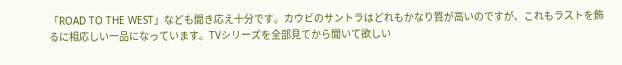「ROAD TO THE WEST」なども聞き応え十分です。カウビのサントラはどれもかなり質が高いのですが、これもラストを飾るに相応しい一品になっています。TVシリーズを全部見てから聞いて欲しい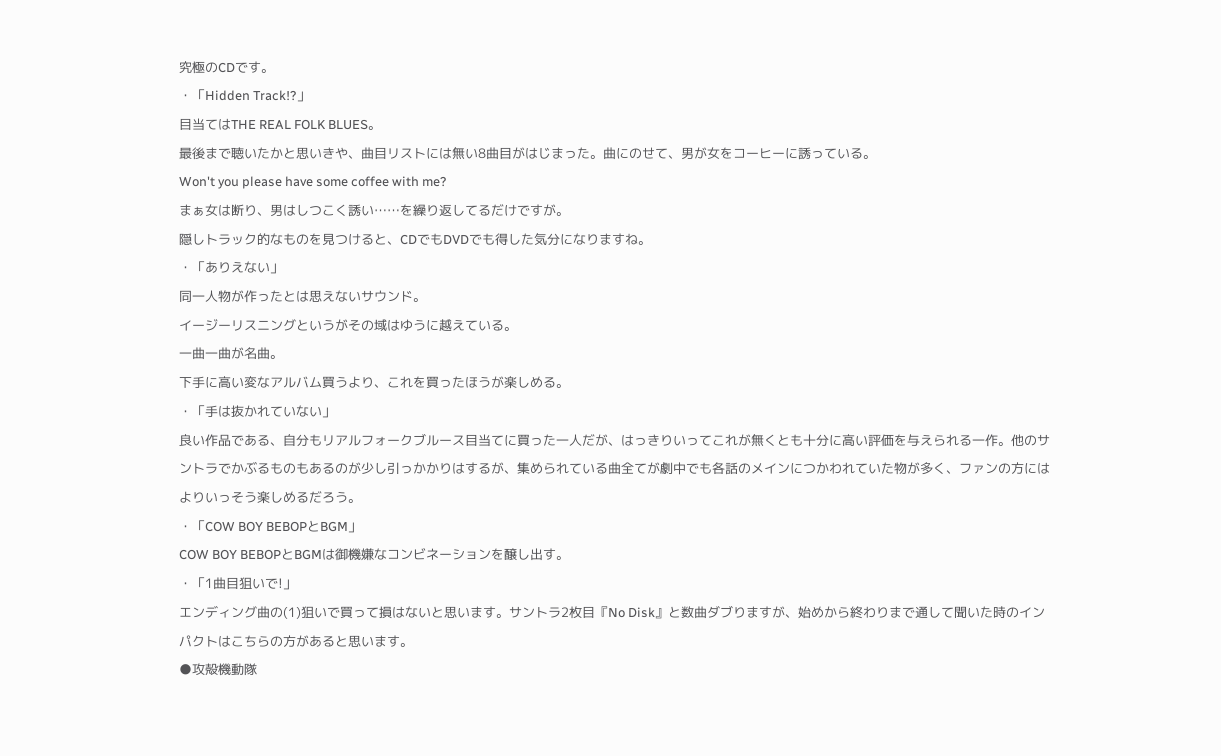究極のCDです。
・「Hidden Track!?」
目当てはTHE REAL FOLK BLUES。
最後まで聴いたかと思いきや、曲目リストには無い8曲目がはじまった。曲にのせて、男が女をコーヒーに誘っている。
Won't you please have some coffee with me?
まぁ女は断り、男はしつこく誘い……を繰り返してるだけですが。
隠しトラック的なものを見つけると、CDでもDVDでも得した気分になりますね。
・「ありえない」
同一人物が作ったとは思えないサウンド。
イージーリスニングというがその域はゆうに越えている。
一曲一曲が名曲。
下手に高い変なアルバム買うより、これを買ったほうが楽しめる。
・「手は抜かれていない」
良い作品である、自分もリアルフォークブルース目当てに買った一人だが、はっきりいってこれが無くとも十分に高い評価を与えられる一作。他のサントラでかぶるものもあるのが少し引っかかりはするが、集められている曲全てが劇中でも各話のメインにつかわれていた物が多く、ファンの方にはよりいっそう楽しめるだろう。
・「COW BOY BEBOPとBGM」
COW BOY BEBOPとBGMは御機嫌なコンビネーションを醸し出す。
・「1曲目狙いで!」
エンディング曲の(1)狙いで買って損はないと思います。サントラ2枚目『No Disk』と数曲ダブりますが、始めから終わりまで通して聞いた時のインパクトはこちらの方があると思います。
●攻殻機動隊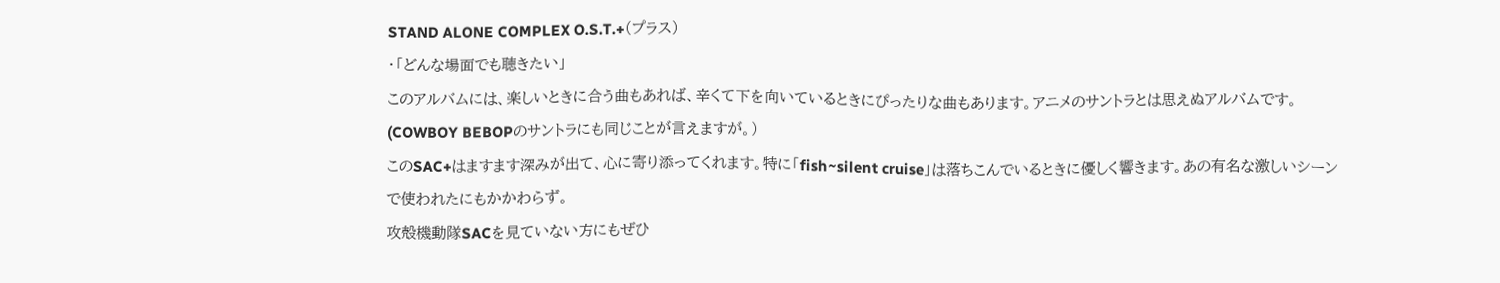STAND ALONE COMPLEX O.S.T.+(プラス)
・「どんな場面でも聴きたい」
このアルバムには、楽しいときに合う曲もあれば、辛くて下を向いているときにぴったりな曲もあります。アニメのサントラとは思えぬアルバムです。(COWBOY BEBOPのサントラにも同じことが言えますが。)
このSAC+はますます深みが出て、心に寄り添ってくれます。特に「fish~silent cruise」は落ちこんでいるときに優しく響きます。あの有名な激しいシーンで使われたにもかかわらず。
攻殻機動隊SACを見ていない方にもぜひ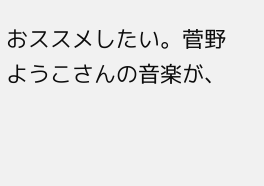おススメしたい。菅野ようこさんの音楽が、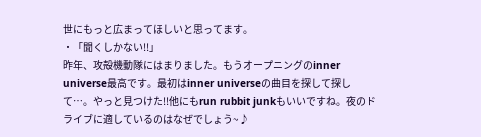世にもっと広まってほしいと思ってます。
・「聞くしかない!!」
昨年、攻殻機動隊にはまりました。もうオープニングのinner universe最高です。最初はinner universeの曲目を探して探して…。やっと見つけた!!他にもrun rubbit junkもいいですね。夜のドライブに適しているのはなぜでしょう~♪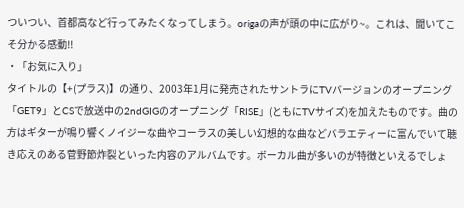ついつい、首都高など行ってみたくなってしまう。origaの声が頭の中に広がり~。これは、聞いてこそ分かる感動!!
・「お気に入り」
タイトルの【+(プラス)】の通り、2003年1月に発売されたサントラにTVバージョンのオープニング「GET9」とCSで放送中の2ndGIGのオープニング「RISE」(ともにTVサイズ)を加えたものです。曲の方はギターが鳴り響くノイジーな曲やコーラスの美しい幻想的な曲などバラエティーに富んでいて聴き応えのある菅野節炸裂といった内容のアルバムです。ボーカル曲が多いのが特徴といえるでしょ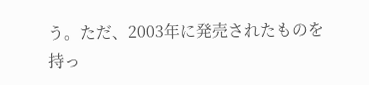う。ただ、2003年に発売されたものを持っ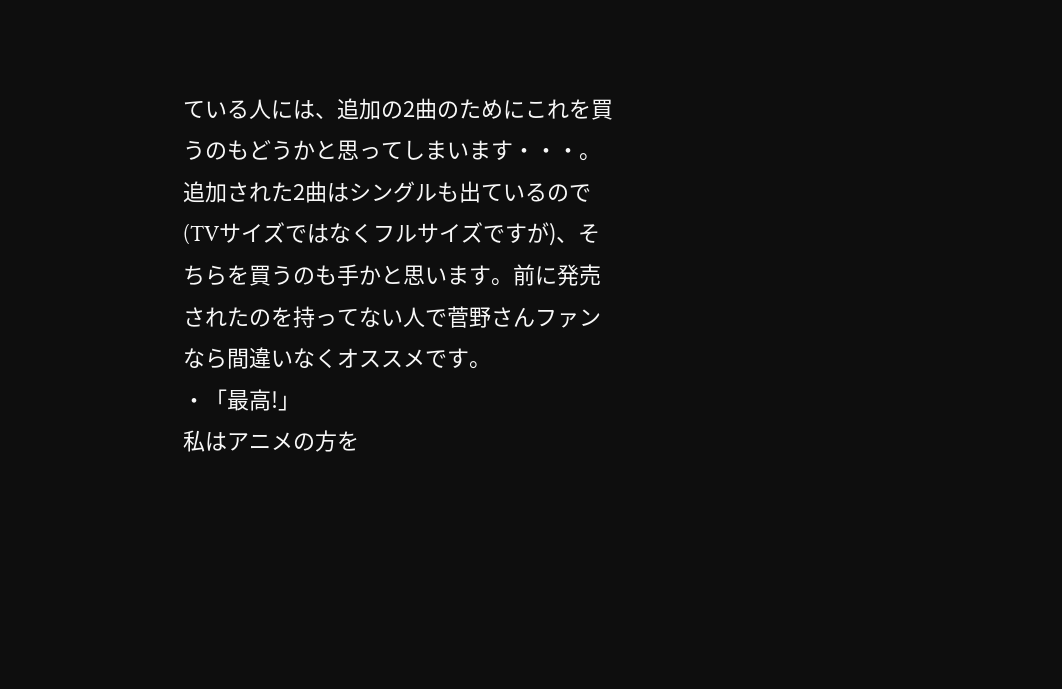ている人には、追加の2曲のためにこれを買うのもどうかと思ってしまいます・・・。追加された2曲はシングルも出ているので(TVサイズではなくフルサイズですが)、そちらを買うのも手かと思います。前に発売されたのを持ってない人で菅野さんファンなら間違いなくオススメです。
・「最高!」
私はアニメの方を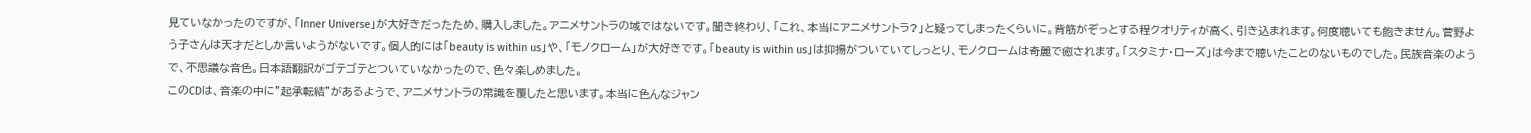見ていなかったのですが、「Inner Universe」が大好きだったため、購入しました。アニメサントラの域ではないです。聞き終わり、「これ、本当にアニメサントラ?」と疑ってしまったくらいに。背筋がぞっとする程クオリティが高く、引き込まれます。何度聴いても飽きません。菅野よう子さんは天才だとしか言いようがないです。個人的には「beauty is within us」や、「モノクローム」が大好きです。「beauty is within us」は抑揚がついていてしっとり、モノクロームは奇麗で癒されます。「スタミナ・ローズ」は今まで聴いたことのないものでした。民族音楽のようで、不思議な音色。日本語翻訳がゴテゴテとついていなかったので、色々楽しめました。
このCDは、音楽の中に”起承転結”があるようで、アニメサントラの常識を覆したと思います。本当に色んなジャン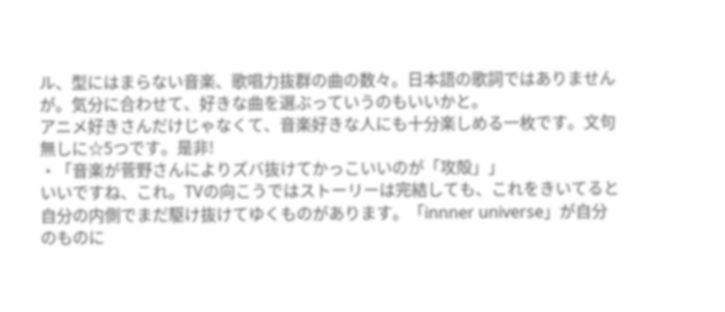ル、型にはまらない音楽、歌唱力抜群の曲の数々。日本語の歌詞ではありませんが。気分に合わせて、好きな曲を選ぶっていうのもいいかと。
アニメ好きさんだけじゃなくて、音楽好きな人にも十分楽しめる一枚です。文句無しに☆5つです。是非!
・「音楽が菅野さんによりズバ抜けてかっこいいのが「攻殻」」
いいですね、これ。TVの向こうではストーリーは完結しても、これをきいてると自分の内側でまだ駆け抜けてゆくものがあります。「innner universe」が自分のものに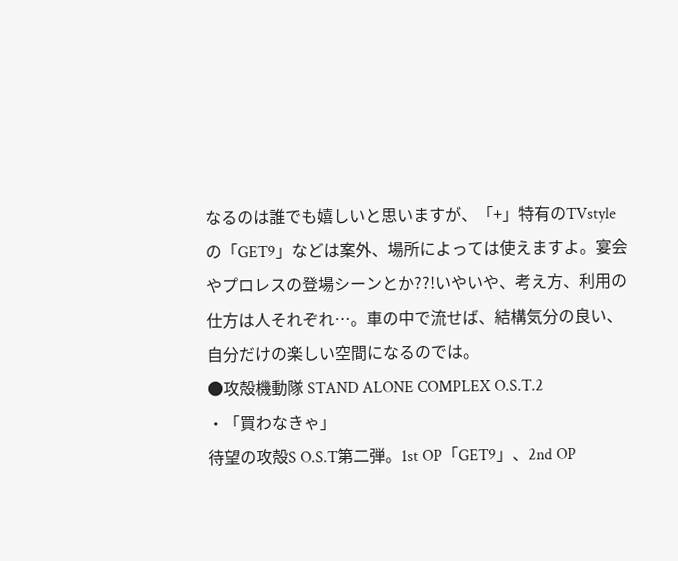なるのは誰でも嬉しいと思いますが、「+」特有のTVstyleの「GET9」などは案外、場所によっては使えますよ。宴会やプロレスの登場シーンとか??!いやいや、考え方、利用の仕方は人それぞれ…。車の中で流せば、結構気分の良い、自分だけの楽しい空間になるのでは。
●攻殻機動隊 STAND ALONE COMPLEX O.S.T.2
・「買わなきゃ」
待望の攻殻S O.S.T第二弾。1st OP「GET9」、2nd OP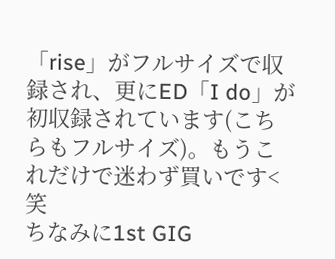「rise」がフルサイズで収録され、更にED「I do」が初収録されています(こちらもフルサイズ)。もうこれだけで迷わず買いです<笑
ちなみに1st GIG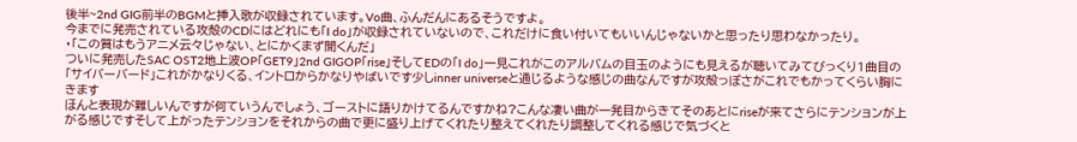後半~2nd GIG前半のBGMと挿入歌が収録されています。Vo曲、ふんだんにあるそうですよ。
今までに発売されている攻殻のCDにはどれにも「I do」が収録されていないので、これだけに食い付いてもいいんじゃないかと思ったり思わなかったり。
・「この質はもうアニメ云々じゃない、とにかくまず聞くんだ」
ついに発売したSAC OST2地上波OP「GET9」2nd GIGOP「rise」そしてEDの「I do」一見これがこのアルバムの目玉のようにも見えるが聴いてみてびっくり1曲目の「サイバーバード」これがかなりくる、イントロからかなりやばいです少しinner universeと通じるような感じの曲なんですが攻殻っぽさがこれでもかってくらい胸にきます
ほんと表現が難しいんですが何ていうんでしょう、ゴーストに語りかけてるんですかね?こんな凄い曲が一発目からきてそのあとにriseが来てさらにテンションが上がる感じですそして上がったテンションをそれからの曲で更に盛り上げてくれたり整えてくれたり調整してくれる感じで気づくと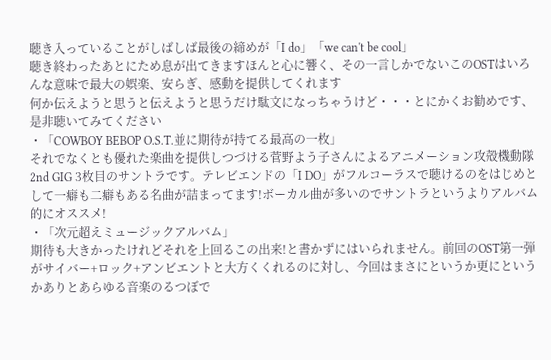聴き入っていることがしばしば最後の締めが「I do」「we can't be cool」
聴き終わったあとにため息が出てきますほんと心に響く、その一言しかでないこのOSTはいろんな意味で最大の娯楽、安らぎ、感動を提供してくれます
何か伝えようと思うと伝えようと思うだけ駄文になっちゃうけど・・・とにかくお勧めです、是非聴いてみてください
・「COWBOY BEBOP O.S.T.並に期待が持てる最高の一枚」
それでなくとも優れた楽曲を提供しつづける菅野よう子さんによるアニメーション攻殻機動隊 2nd GIG 3枚目のサントラです。テレビエンドの「I DO」がフルコーラスで聴けるのをはじめとして一癖も二癖もある名曲が詰まってます!ボーカル曲が多いのでサントラというよりアルバム的にオススメ!
・「次元超えミュージックアルバム」
期待も大きかったけれどそれを上回るこの出来!と書かずにはいられません。前回のOST第一弾がサイバー+ロック+アンビエントと大方くくれるのに対し、今回はまさにというか更にというかありとあらゆる音楽のるつぼで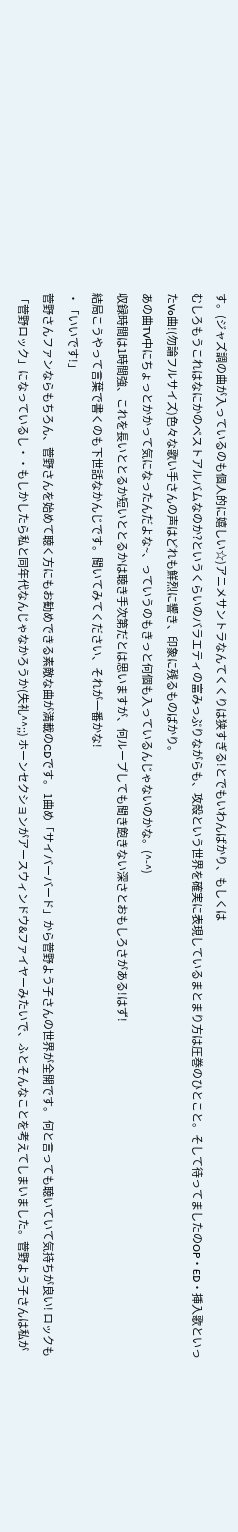す。(ジャズ調の曲が入っているのも個人的に嬉しい☆)アニメサントラなんてくくりは狭すぎる!とでもいわんばかり、もしくは
むしろもうこれはなにかのベストアルバムなのか?というくらいのバラエティの富みっぷりながらも、攻殻という世界を確実に表現しているまとまり方は圧巻のひとこと。そして待ってましたのOP・ED・挿入歌といったVo曲!(勿論フルサイズ)色々な歌い手さんの声はどれも鮮烈に響き、印象に残るものばかり。
あの曲TV中にちょっとかかって気になったんだよな~、っていうのもきっと何個も入っているんじゃないのかな。(^-^)
収録時間は1時間強、これを長いととるか短いととるかは聴き手次第だとは思いますが、何ループしても聞き飽きない深さとおもしろさがある!はず!
結局こうやって言葉で書くのも下世話なかんじです。聞いてみてください、それが一番かな!
・「いいです!」
菅野さんファンならもちろん、菅野さんを始めて聴く方にもお勧めできる素敵な曲が満載のCDです。 1曲め「サイバーバード」から菅野よう子さんの世界が全開です。 何と言っても聴いていて気持ちが良い! ロックも「菅野ロック」になっているし・・もしかしたら私と同年代なんじゃなかろうか(失礼^^;;) ホーンセクションがアースウィンドウ&ファイヤーみたいで、ふとそんなことを考えてしまいました。菅野よう子さんは私が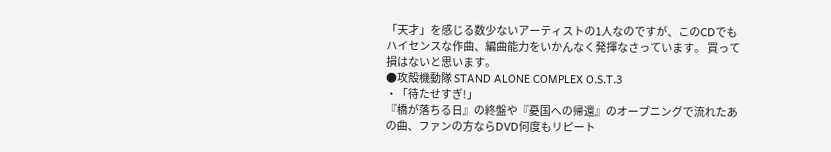「天才」を感じる数少ないアーティストの1人なのですが、このCDでもハイセンスな作曲、編曲能力をいかんなく発揮なさっています。 買って損はないと思います。
●攻殻機動隊 STAND ALONE COMPLEX O.S.T.3
・「待たせすぎ!」
『橋が落ちる日』の終盤や『憂国への帰還』のオープニングで流れたあの曲、ファンの方ならDVD何度もリピート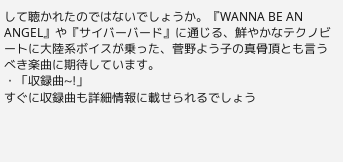して聴かれたのではないでしょうか。『WANNA BE AN ANGEL』や『サイバーバード』に通じる、鮮やかなテクノビートに大陸系ボイスが乗った、菅野よう子の真骨頂とも言うべき楽曲に期待しています。
・「収録曲~!」
すぐに収録曲も詳細情報に載せられるでしょう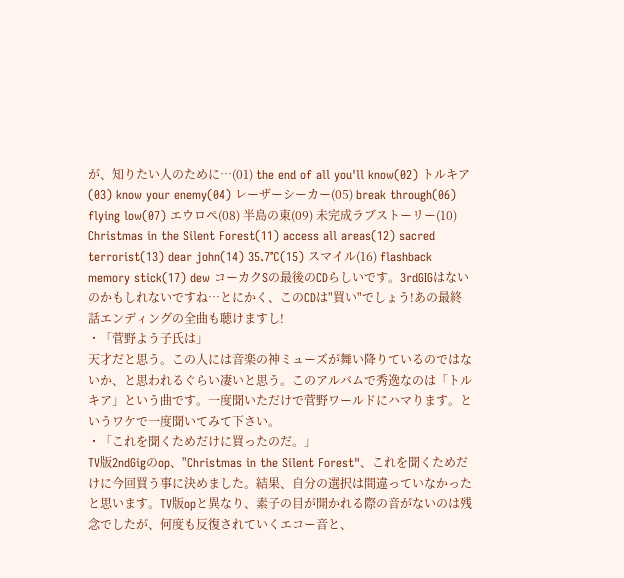が、知りたい人のために…(01) the end of all you'll know(02) トルキア(03) know your enemy(04) レーザーシーカー(05) break through(06) flying low(07) エウロペ(08) 半島の東(09) 未完成ラブストーリー(10) Christmas in the Silent Forest(11) access all areas(12) sacred terrorist(13) dear john(14) 35.7℃(15) スマイル(16) flashback memory stick(17) dew コーカクSの最後のCDらしいです。3rdGIGはないのかもしれないですね…とにかく、このCDは"買い"でしょう!あの最終話エンディングの全曲も聴けますし!
・「菅野よう子氏は」
天才だと思う。この人には音楽の神ミューズが舞い降りているのではないか、と思われるぐらい凄いと思う。このアルバムで秀逸なのは「トルキア」という曲です。一度聞いただけで菅野ワールドにハマります。というワケで一度聞いてみて下さい。
・「これを聞くためだけに買ったのだ。」
TV版2ndGigのop、"Christmas in the Silent Forest"、これを聞くためだけに今回買う事に決めました。結果、自分の選択は間違っていなかったと思います。TV版opと異なり、素子の目が開かれる際の音がないのは残念でしたが、何度も反復されていくエコー音と、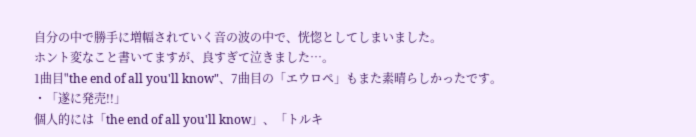自分の中で勝手に増幅されていく音の波の中で、恍惚としてしまいました。
ホント変なこと書いてますが、良すぎて泣きました…。
1曲目"the end of all you'll know"、7曲目の「エウロペ」もまた素晴らしかったです。
・「遂に発売!!」
個人的には「the end of all you'll know」、「トルキ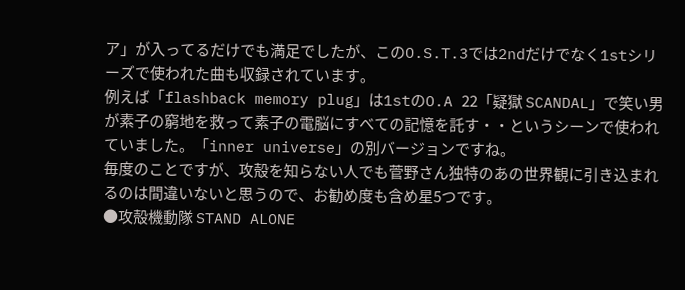ア」が入ってるだけでも満足でしたが、このO.S.T.3では2ndだけでなく1stシリーズで使われた曲も収録されています。
例えば「flashback memory plug」は1stのO.A 22「疑獄 SCANDAL」で笑い男が素子の窮地を救って素子の電脳にすべての記憶を託す・・というシーンで使われていました。「inner universe」の別バージョンですね。
毎度のことですが、攻殻を知らない人でも菅野さん独特のあの世界観に引き込まれるのは間違いないと思うので、お勧め度も含め星5つです。
●攻殻機動隊 STAND ALONE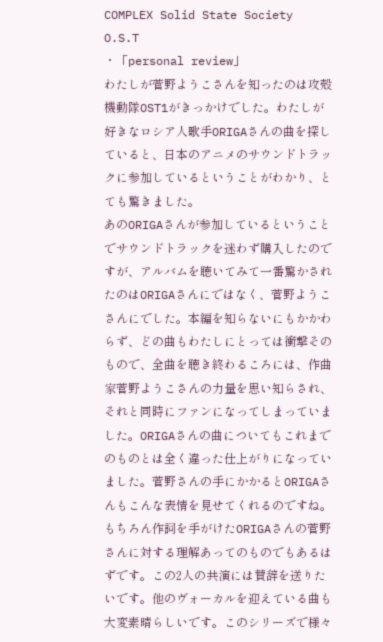COMPLEX Solid State Society O.S.T
・「personal review」
わたしが菅野ようこさんを知ったのは攻殻機動隊OST1がきっかけでした。わたしが好きなロシア人歌手ORIGAさんの曲を探していると、日本のアニメのサウンドトラックに参加しているということがわかり、とても驚きました。
あのORIGAさんが参加しているということでサウンドトラックを迷わず購入したのですが、アルバムを聴いてみて一番驚かされたのはORIGAさんにではなく、菅野ようこさんにでした。本編を知らないにもかかわらず、どの曲もわたしにとっては衝撃そのもので、全曲を聴き終わるころには、作曲家菅野ようこさんの力量を思い知らされ、それと同時にファンになってしまっていました。ORIGAさんの曲についてもこれまでのものとは全く違った仕上がりになっていました。菅野さんの手にかかるとORIGAさんもこんな表情を見せてくれるのですね。もちろん作詞を手がけたORIGAさんの菅野さんに対する理解あってのものでもあるはずです。この2人の共演には賛辞を送りたいです。他のヴォーカルを迎えている曲も大変素晴らしいです。このシリーズで様々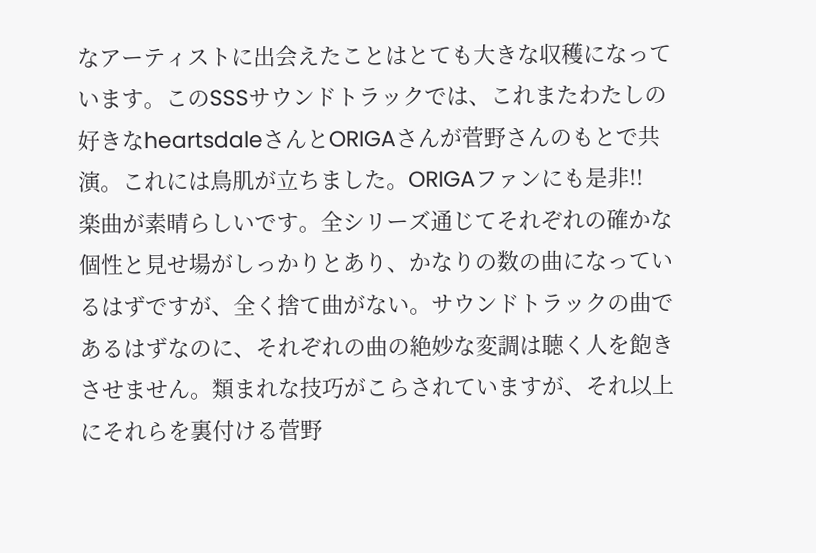なアーティストに出会えたことはとても大きな収穫になっています。このSSSサウンドトラックでは、これまたわたしの好きなheartsdaleさんとORIGAさんが菅野さんのもとで共演。これには鳥肌が立ちました。ORIGAファンにも是非!!
楽曲が素晴らしいです。全シリーズ通じてそれぞれの確かな個性と見せ場がしっかりとあり、かなりの数の曲になっているはずですが、全く捨て曲がない。サウンドトラックの曲であるはずなのに、それぞれの曲の絶妙な変調は聴く人を飽きさせません。類まれな技巧がこらされていますが、それ以上にそれらを裏付ける菅野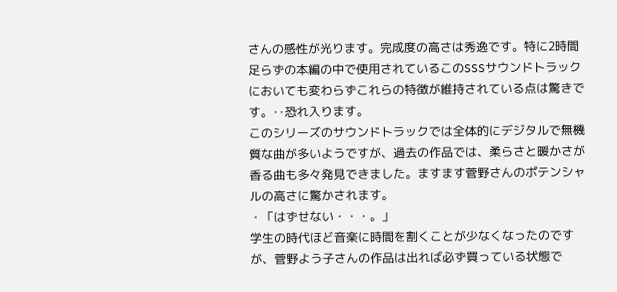さんの感性が光ります。完成度の高さは秀逸です。特に2時間足らずの本編の中で使用されているこのSSSサウンドトラックにおいても変わらずこれらの特徴が維持されている点は驚きです。‥恐れ入ります。
このシリーズのサウンドトラックでは全体的にデジタルで無機質な曲が多いようですが、過去の作品では、柔らさと暖かさが香る曲も多々発見できました。ますます菅野さんのポテンシャルの高さに驚かされます。
・「はずせない・・・。」
学生の時代ほど音楽に時間を割くことが少なくなったのですが、菅野よう子さんの作品は出れば必ず買っている状態で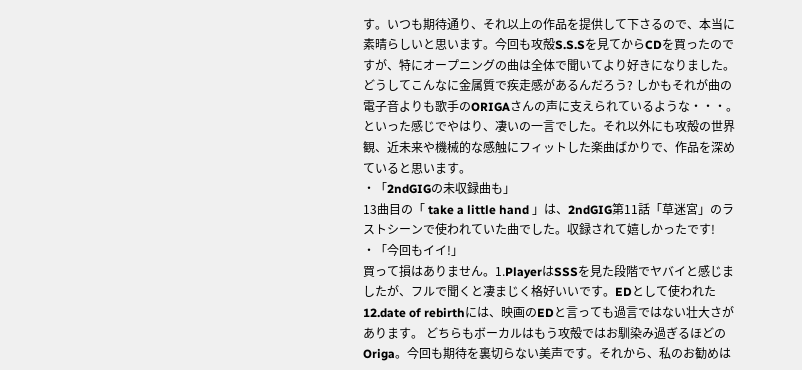す。いつも期待通り、それ以上の作品を提供して下さるので、本当に素晴らしいと思います。今回も攻殻S.S.Sを見てからCDを買ったのですが、特にオープニングの曲は全体で聞いてより好きになりました。どうしてこんなに金属質で疾走感があるんだろう? しかもそれが曲の電子音よりも歌手のORIGAさんの声に支えられているような・・・。といった感じでやはり、凄いの一言でした。それ以外にも攻殻の世界観、近未来や機械的な感触にフィットした楽曲ばかりで、作品を深めていると思います。
・「2ndGIGの未収録曲も」
13曲目の「 take a little hand 」は、2ndGIG第11話「草迷宮」のラストシーンで使われていた曲でした。収録されて嬉しかったです!
・「今回もイイ!」
買って損はありません。1.PlayerはSSSを見た段階でヤバイと感じましたが、フルで聞くと凄まじく格好いいです。EDとして使われた12.date of rebirthには、映画のEDと言っても過言ではない壮大さがあります。 どちらもボーカルはもう攻殻ではお馴染み過ぎるほどのOriga。今回も期待を裏切らない美声です。それから、私のお勧めは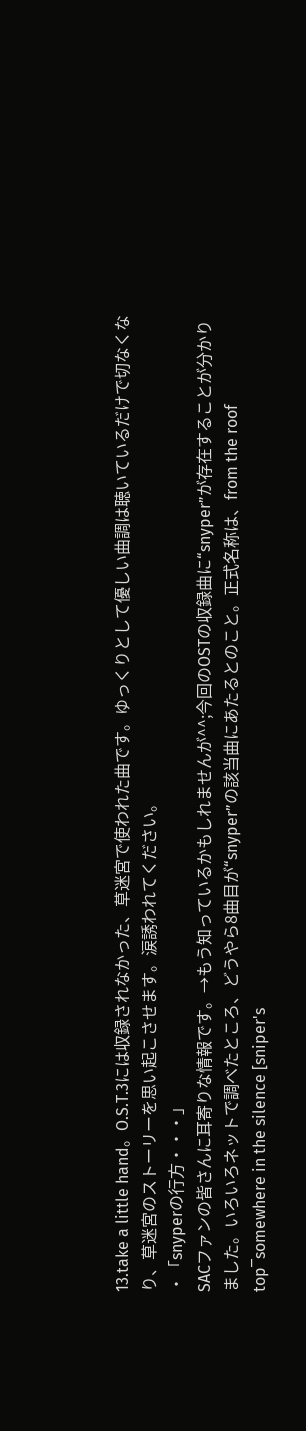13.take a little hand。O.S.T.3には収録されなかった、草迷宮で使われた曲です。ゆっくりとして優しい曲調は聴いているだけで切なくなり、草迷宮のストーリーを思い起こさせます。涙誘われてください。
・「snyperの行方・・・」
SACファンの皆さんに耳寄りな情報です。→もう知っているかもしれませんが^^;今回のOSTの収録曲に“snyper”が存在することが分かりました。いろいろネットで調べたところ、どうやら8曲目が“snyper”の該当曲にあたるとのこと。正式名称は、from the roof top‾somewhere in the silence [sniper's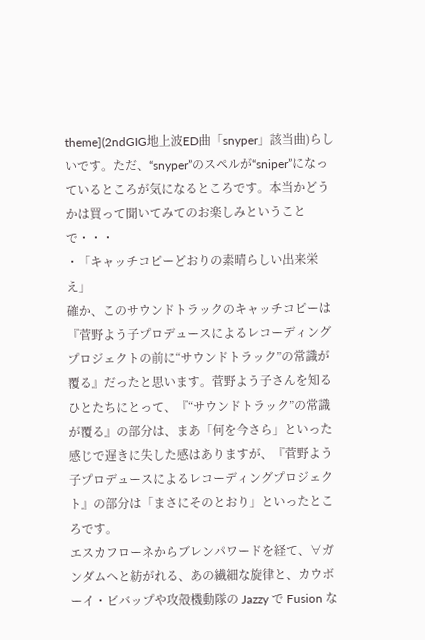theme](2ndGIG地上波ED曲「snyper」該当曲)らしいです。ただ、“snyper”のスペルが“sniper”になっているところが気になるところです。本当かどうかは買って聞いてみてのお楽しみということで・・・
・「キャッチコピーどおりの素晴らしい出来栄え」
確か、このサウンドトラックのキャッチコピーは『菅野よう子プロデュースによるレコーディングプロジェクトの前に“サウンドトラック”の常識が覆る』だったと思います。菅野よう子さんを知るひとたちにとって、『“サウンドトラック”の常識が覆る』の部分は、まあ「何を今さら」といった感じで遅きに失した感はありますが、『菅野よう子プロデュースによるレコーディングプロジェクト』の部分は「まさにそのとおり」といったところです。
エスカフローネからブレンパワードを経て、∀ガンダムへと紡がれる、あの繊細な旋律と、カウボーイ・ビバップや攻殻機動隊の Jazzy で Fusion な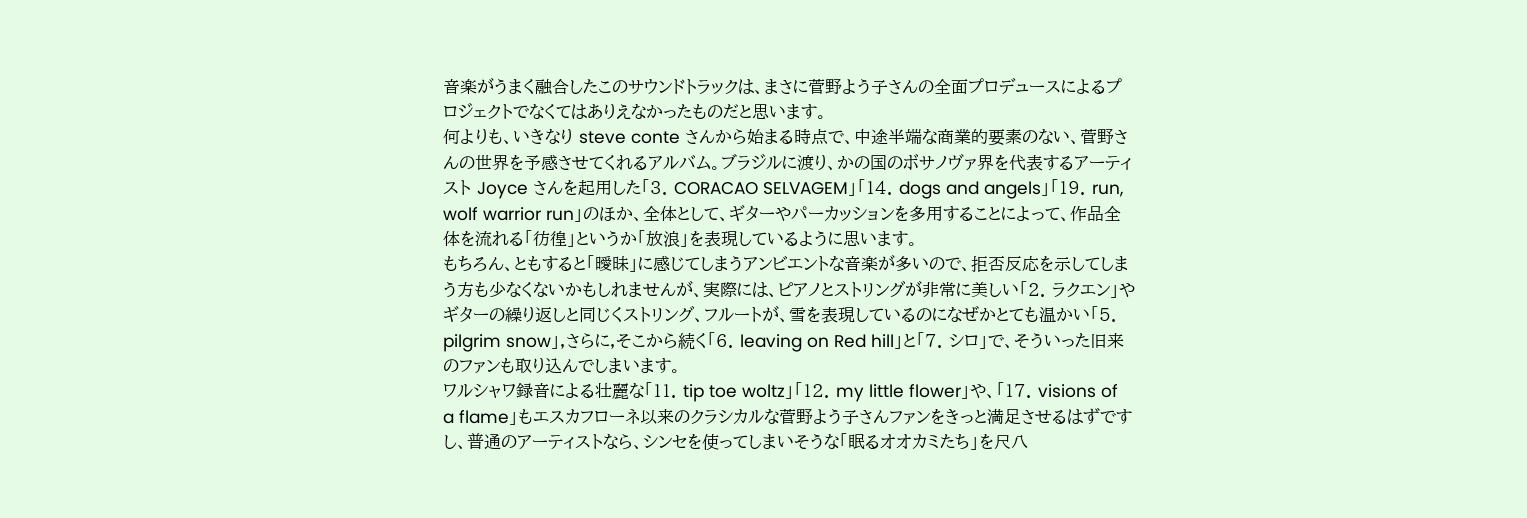音楽がうまく融合したこのサウンドトラックは、まさに菅野よう子さんの全面プロデュースによるプロジェクトでなくてはありえなかったものだと思います。
何よりも、いきなり steve conte さんから始まる時点で、中途半端な商業的要素のない、菅野さんの世界を予感させてくれるアルバム。ブラジルに渡り、かの国のボサノヴァ界を代表するアーティスト Joyce さんを起用した「3. CORACAO SELVAGEM」「14. dogs and angels」「19. run, wolf warrior run」のほか、全体として、ギターやパーカッションを多用することによって、作品全体を流れる「彷徨」というか「放浪」を表現しているように思います。
もちろん、ともすると「曖昧」に感じてしまうアンビエントな音楽が多いので、拒否反応を示してしまう方も少なくないかもしれませんが、実際には、ピアノとストリングが非常に美しい「2. ラクエン」やギターの繰り返しと同じくストリング、フルートが、雪を表現しているのになぜかとても温かい「5. pilgrim snow」,さらに,そこから続く「6. leaving on Red hill」と「7. シロ」で、そういった旧来のファンも取り込んでしまいます。
ワルシャワ録音による壮麗な「11. tip toe woltz」「12. my little flower」や、「17. visions of a flame」もエスカフローネ以来のクラシカルな菅野よう子さんファンをきっと満足させるはずですし、普通のアーティストなら、シンセを使ってしまいそうな「眠るオオカミたち」を尺八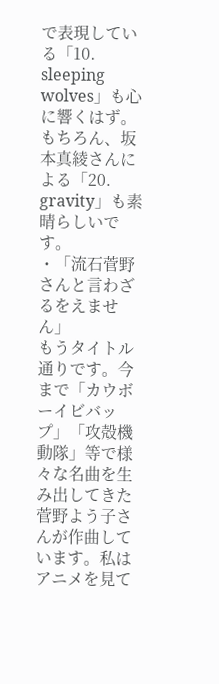で表現している「10. sleeping wolves」も心に響くはず。もちろん、坂本真綾さんによる「20. gravity」も素晴らしいです。
・「流石菅野さんと言わざるをえません」
もうタイトル通りです。今まで「カウボーイビバップ」「攻殻機動隊」等で様々な名曲を生み出してきた菅野よう子さんが作曲しています。私はアニメを見て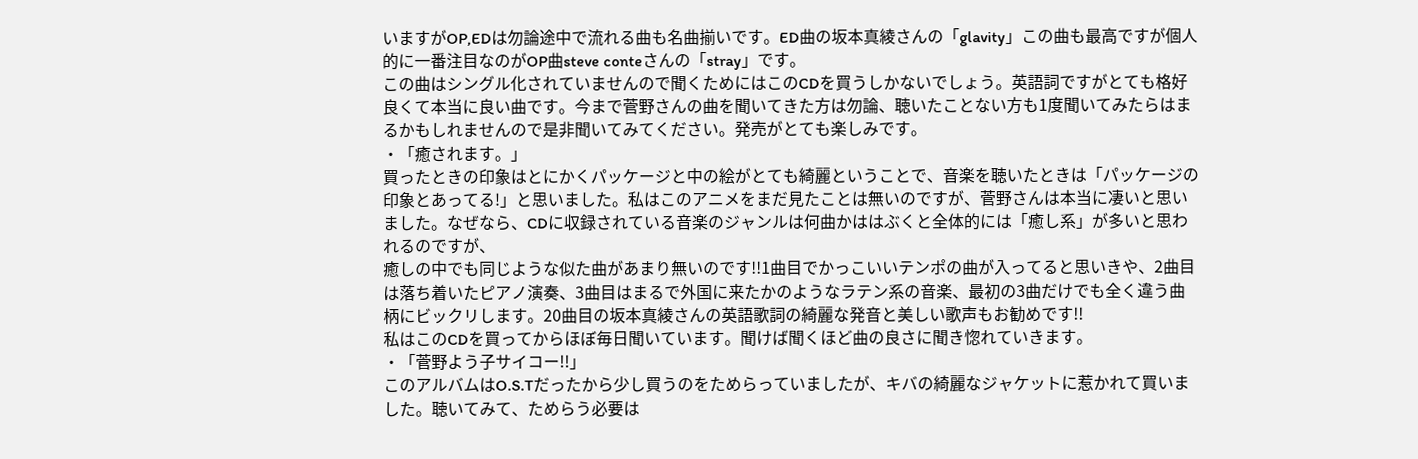いますがOP,EDは勿論途中で流れる曲も名曲揃いです。ED曲の坂本真綾さんの「glavity」この曲も最高ですが個人的に一番注目なのがOP曲steve conteさんの「stray」です。
この曲はシングル化されていませんので聞くためにはこのCDを買うしかないでしょう。英語詞ですがとても格好良くて本当に良い曲です。今まで菅野さんの曲を聞いてきた方は勿論、聴いたことない方も1度聞いてみたらはまるかもしれませんので是非聞いてみてください。発売がとても楽しみです。
・「癒されます。」
買ったときの印象はとにかくパッケージと中の絵がとても綺麗ということで、音楽を聴いたときは「パッケージの印象とあってる!」と思いました。私はこのアニメをまだ見たことは無いのですが、菅野さんは本当に凄いと思いました。なぜなら、CDに収録されている音楽のジャンルは何曲かははぶくと全体的には「癒し系」が多いと思われるのですが、
癒しの中でも同じような似た曲があまり無いのです!!1曲目でかっこいいテンポの曲が入ってると思いきや、2曲目は落ち着いたピアノ演奏、3曲目はまるで外国に来たかのようなラテン系の音楽、最初の3曲だけでも全く違う曲柄にビックリします。20曲目の坂本真綾さんの英語歌詞の綺麗な発音と美しい歌声もお勧めです!!
私はこのCDを買ってからほぼ毎日聞いています。聞けば聞くほど曲の良さに聞き惚れていきます。
・「菅野よう子サイコー!!」
このアルバムはO.S.Tだったから少し買うのをためらっていましたが、キバの綺麗なジャケットに惹かれて買いました。聴いてみて、ためらう必要は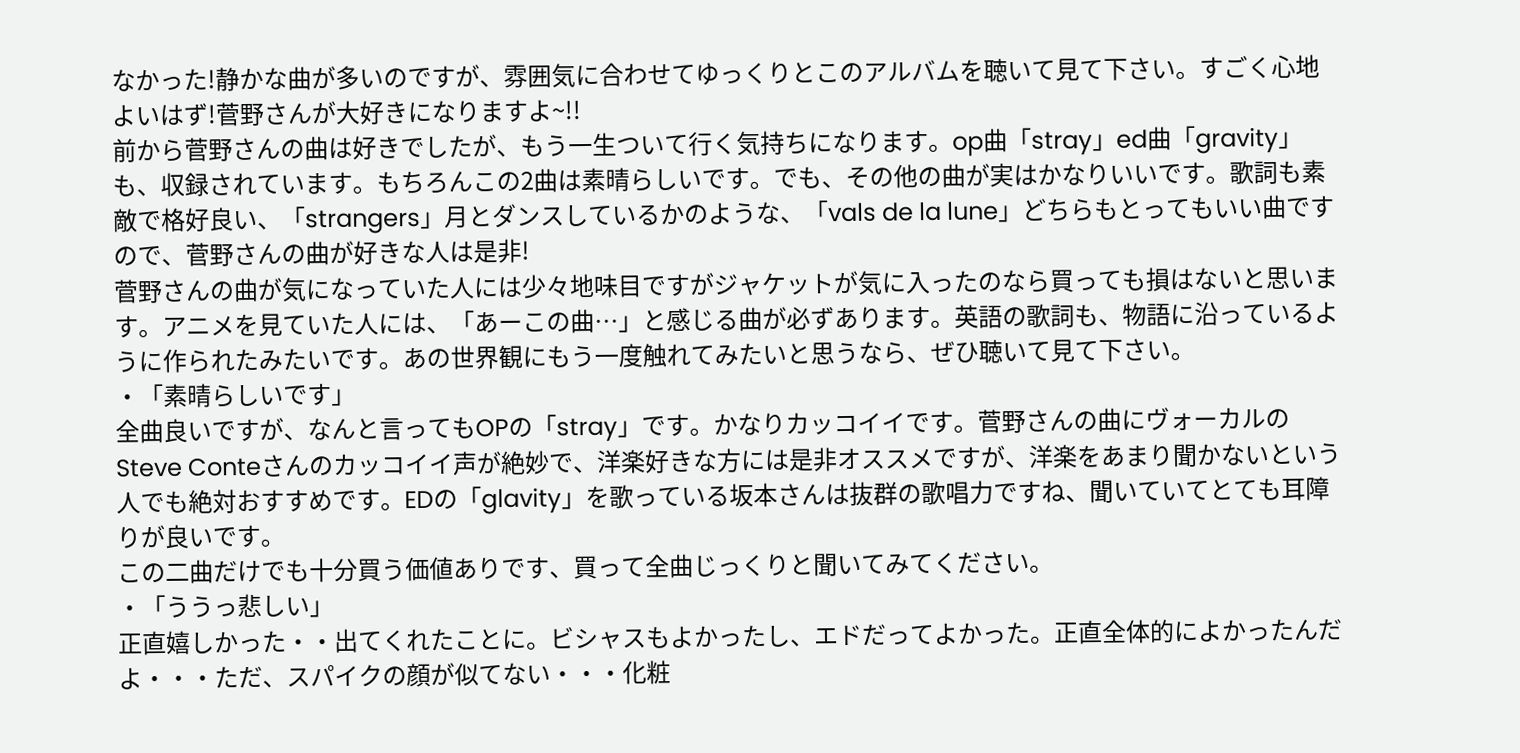なかった!静かな曲が多いのですが、雰囲気に合わせてゆっくりとこのアルバムを聴いて見て下さい。すごく心地よいはず!菅野さんが大好きになりますよ~!!
前から菅野さんの曲は好きでしたが、もう一生ついて行く気持ちになります。op曲「stray」ed曲「gravity」も、収録されています。もちろんこの2曲は素晴らしいです。でも、その他の曲が実はかなりいいです。歌詞も素敵で格好良い、「strangers」月とダンスしているかのような、「vals de la lune」どちらもとってもいい曲ですので、菅野さんの曲が好きな人は是非!
菅野さんの曲が気になっていた人には少々地味目ですがジャケットが気に入ったのなら買っても損はないと思います。アニメを見ていた人には、「あーこの曲…」と感じる曲が必ずあります。英語の歌詞も、物語に沿っているように作られたみたいです。あの世界観にもう一度触れてみたいと思うなら、ぜひ聴いて見て下さい。
・「素晴らしいです」
全曲良いですが、なんと言ってもOPの「stray」です。かなりカッコイイです。菅野さんの曲にヴォーカルのSteve Conteさんのカッコイイ声が絶妙で、洋楽好きな方には是非オススメですが、洋楽をあまり聞かないという人でも絶対おすすめです。EDの「glavity」を歌っている坂本さんは抜群の歌唱力ですね、聞いていてとても耳障りが良いです。
この二曲だけでも十分買う価値ありです、買って全曲じっくりと聞いてみてください。
・「ううっ悲しい」
正直嬉しかった・・出てくれたことに。ビシャスもよかったし、エドだってよかった。正直全体的によかったんだよ・・・ただ、スパイクの顔が似てない・・・化粧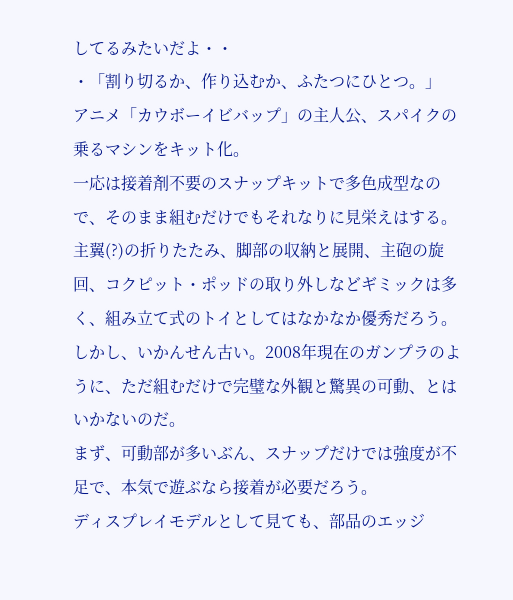してるみたいだよ・・
・「割り切るか、作り込むか、ふたつにひとつ。」
アニメ「カウボーイビバップ」の主人公、スパイクの乗るマシンをキット化。
一応は接着剤不要のスナップキットで多色成型なので、そのまま組むだけでもそれなりに見栄えはする。主翼(?)の折りたたみ、脚部の収納と展開、主砲の旋回、コクピット・ポッドの取り外しなどギミックは多く、組み立て式のトイとしてはなかなか優秀だろう。
しかし、いかんせん古い。2008年現在のガンプラのように、ただ組むだけで完璧な外観と驚異の可動、とはいかないのだ。
まず、可動部が多いぶん、スナップだけでは強度が不足で、本気で遊ぶなら接着が必要だろう。
ディスプレイモデルとして見ても、部品のエッジ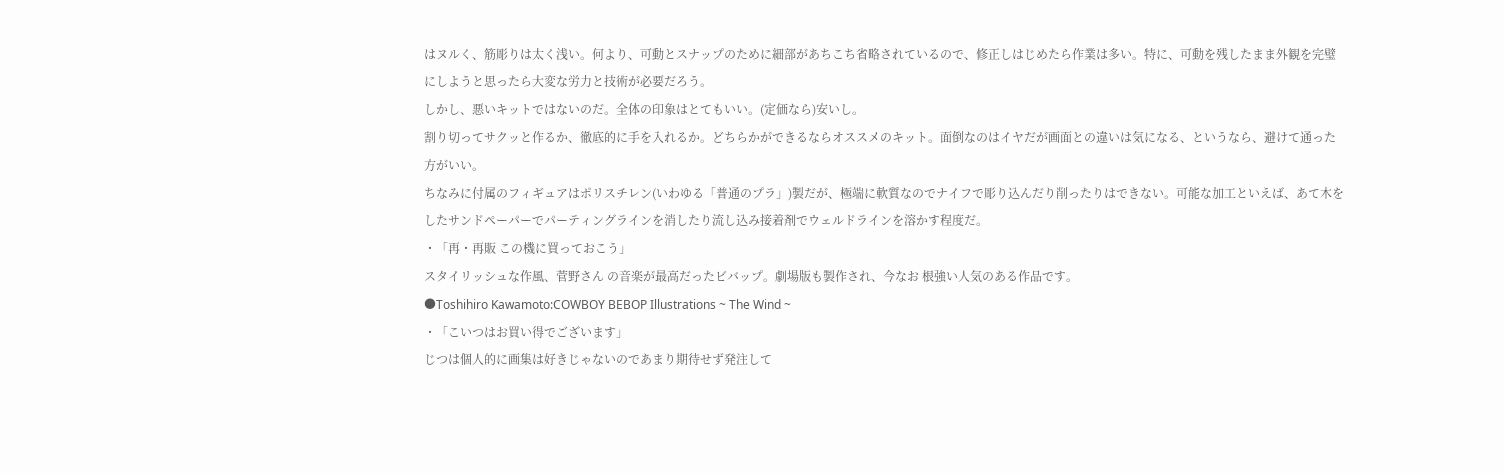はヌルく、筋彫りは太く浅い。何より、可動とスナップのために細部があちこち省略されているので、修正しはじめたら作業は多い。特に、可動を残したまま外観を完璧にしようと思ったら大変な労力と技術が必要だろう。
しかし、悪いキットではないのだ。全体の印象はとてもいい。(定価なら)安いし。
割り切ってサクッと作るか、徹底的に手を入れるか。どちらかができるならオススメのキット。面倒なのはイヤだが画面との違いは気になる、というなら、避けて通った方がいい。
ちなみに付属のフィギュアはポリスチレン(いわゆる「普通のプラ」)製だが、極端に軟質なのでナイフで彫り込んだり削ったりはできない。可能な加工といえば、あて木をしたサンドペーパーでパーティングラインを消したり流し込み接着剤でウェルドラインを溶かす程度だ。
・「再・再販 この機に買っておこう」
スタイリッシュな作風、菅野さん の音楽が最高だったビバップ。劇場版も製作され、今なお 根強い人気のある作品です。
●Toshihiro Kawamoto:COWBOY BEBOP Illustrations ~ The Wind ~
・「こいつはお買い得でございます」
じつは個人的に画集は好きじゃないのであまり期待せず発注して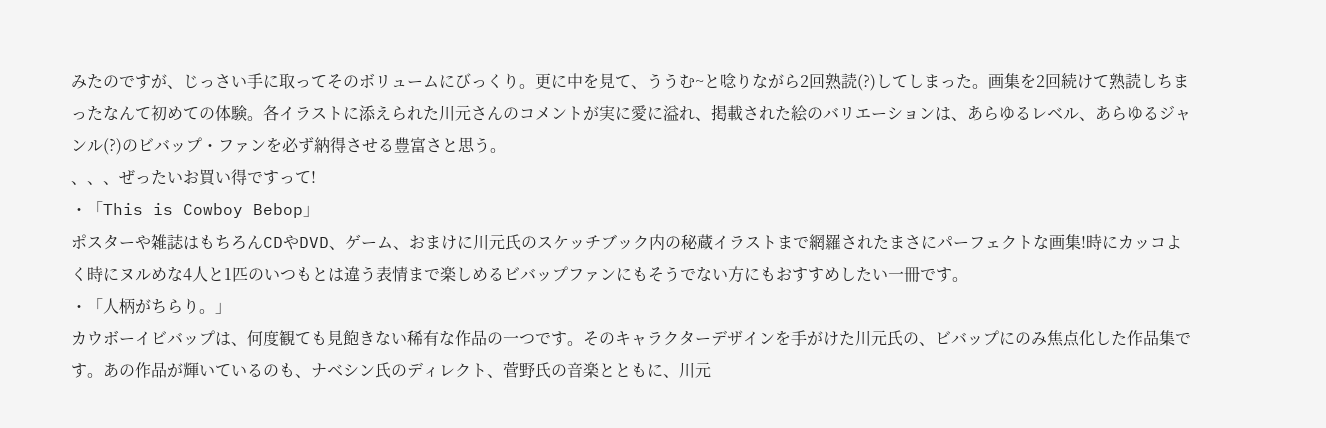みたのですが、じっさい手に取ってそのボリュームにびっくり。更に中を見て、ううむ~と唸りながら2回熟読(?)してしまった。画集を2回続けて熟読しちまったなんて初めての体験。各イラストに添えられた川元さんのコメントが実に愛に溢れ、掲載された絵のバリエーションは、あらゆるレベル、あらゆるジャンル(?)のビバップ・ファンを必ず納得させる豊富さと思う。
、、、ぜったいお買い得ですって!
・「This is Cowboy Bebop」
ポスターや雑誌はもちろんCDやDVD、ゲーム、おまけに川元氏のスケッチブック内の秘蔵イラストまで網羅されたまさにパーフェクトな画集!時にカッコよく時にヌルめな4人と1匹のいつもとは違う表情まで楽しめるビバップファンにもそうでない方にもおすすめしたい一冊です。
・「人柄がちらり。」
カウボーイビバップは、何度観ても見飽きない稀有な作品の一つです。そのキャラクターデザインを手がけた川元氏の、ビバップにのみ焦点化した作品集です。あの作品が輝いているのも、ナベシン氏のディレクト、菅野氏の音楽とともに、川元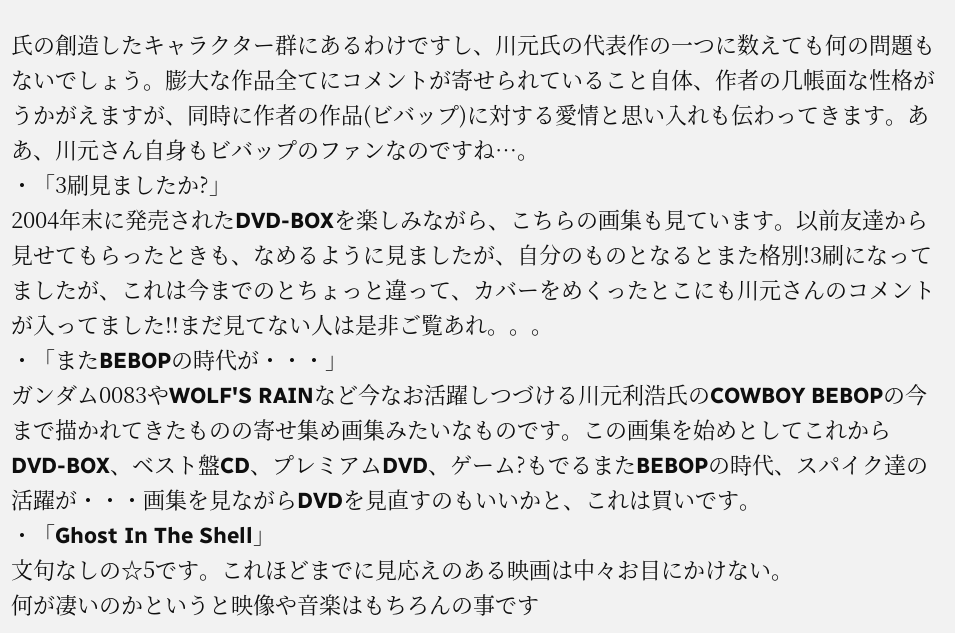氏の創造したキャラクター群にあるわけですし、川元氏の代表作の一つに数えても何の問題もないでしょう。膨大な作品全てにコメントが寄せられていること自体、作者の几帳面な性格がうかがえますが、同時に作者の作品(ビバップ)に対する愛情と思い入れも伝わってきます。ああ、川元さん自身もビバップのファンなのですね…。
・「3刷見ましたか?」
2004年末に発売されたDVD-BOXを楽しみながら、こちらの画集も見ています。以前友達から見せてもらったときも、なめるように見ましたが、自分のものとなるとまた格別!3刷になってましたが、これは今までのとちょっと違って、カバーをめくったとこにも川元さんのコメントが入ってました!!まだ見てない人は是非ご覧あれ。。。
・「またBEBOPの時代が・・・」
ガンダム0083やWOLF'S RAINなど今なお活躍しつづける川元利浩氏のCOWBOY BEBOPの今まで描かれてきたものの寄せ集め画集みたいなものです。この画集を始めとしてこれからDVD-BOX、ベスト盤CD、プレミアムDVD、ゲーム?もでるまたBEBOPの時代、スパイク達の活躍が・・・画集を見ながらDVDを見直すのもいいかと、これは買いです。
・「Ghost In The Shell」
文句なしの☆5です。これほどまでに見応えのある映画は中々お目にかけない。
何が凄いのかというと映像や音楽はもちろんの事です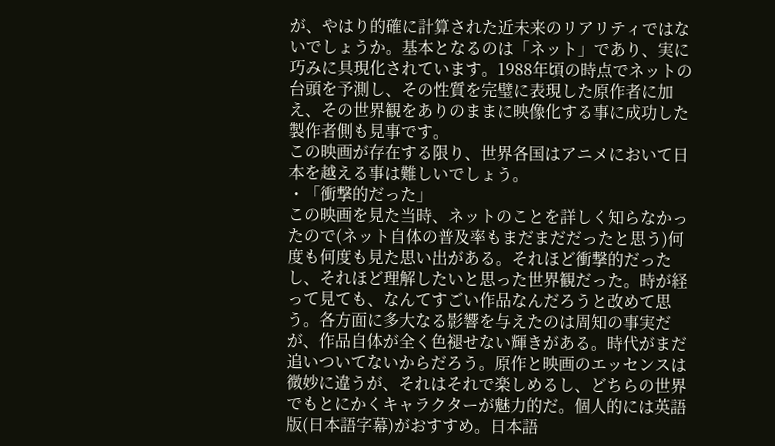が、やはり的確に計算された近未来のリアリティではないでしょうか。基本となるのは「ネット」であり、実に巧みに具現化されています。1988年頃の時点でネットの台頭を予測し、その性質を完璧に表現した原作者に加え、その世界観をありのままに映像化する事に成功した製作者側も見事です。
この映画が存在する限り、世界各国はアニメにおいて日本を越える事は難しいでしょう。
・「衝撃的だった」
この映画を見た当時、ネットのことを詳しく知らなかったので(ネット自体の普及率もまだまだだったと思う)何度も何度も見た思い出がある。それほど衝撃的だったし、それほど理解したいと思った世界観だった。時が経って見ても、なんてすごい作品なんだろうと改めて思う。各方面に多大なる影響を与えたのは周知の事実だが、作品自体が全く色褪せない輝きがある。時代がまだ追いついてないからだろう。原作と映画のエッセンスは微妙に違うが、それはそれで楽しめるし、どちらの世界でもとにかくキャラクターが魅力的だ。個人的には英語版(日本語字幕)がおすすめ。日本語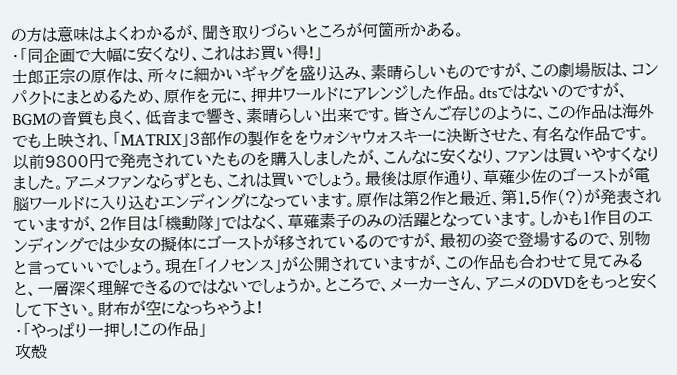の方は意味はよくわかるが、聞き取りづらいところが何箇所かある。
・「同企画で大幅に安くなり、これはお買い得!」
士郎正宗の原作は、所々に細かいギャグを盛り込み、素晴らしいものですが、この劇場版は、コンパクトにまとめるため、原作を元に、押井ワールドにアレンジした作品。dtsではないのですが、BGMの音質も良く、低音まで響き、素晴らしい出来です。皆さんご存じのように、この作品は海外でも上映され、「MATRIX」3部作の製作ををウォシャウォスキーに決断させた、有名な作品です。以前9800円で発売されていたものを購入しましたが、こんなに安くなり、ファンは買いやすくなりました。アニメファンならずとも、これは買いでしょう。最後は原作通り、草薙少佐のゴーストが電脳ワールドに入り込むエンディングになっています。原作は第2作と最近、第1.5作(?)が発表されていますが、2作目は「機動隊」ではなく、草薙素子のみの活躍となっています。しかも1作目のエンディングでは少女の擬体にゴーストが移されているのですが、最初の姿で登場するので、別物と言っていいでしょう。現在「イノセンス」が公開されていますが、この作品も合わせて見てみると、一層深く理解できるのではないでしょうか。ところで、メーカーさん、アニメのDVDをもっと安くして下さい。財布が空になっちゃうよ!
・「やっぱり一押し!この作品」
攻殻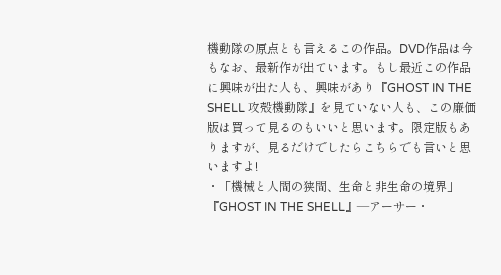機動隊の原点とも言えるこの作品。DVD作品は今もなお、最新作が出ています。もし最近この作品に興味が出た人も、興味があり『GHOST IN THE SHELL 攻殻機動隊』を見ていない人も、この廉価版は買って見るのもいいと思います。限定版もありますが、見るだけでしたらこちらでも言いと思いますよ!
・「機械と人間の狭間、生命と非生命の境界」
『GHOST IN THE SHELL』―アーサー・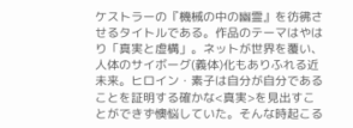ケストラーの『機械の中の幽霊』を彷彿させるタイトルである。作品のテーマはやはり「真実と虚構」。ネットが世界を覆い、人体のサイボーグ(義体)化もありふれる近未来。ヒロイン・素子は自分が自分であることを証明する確かな<真実>を見出すことができず懊悩していた。そんな時起こる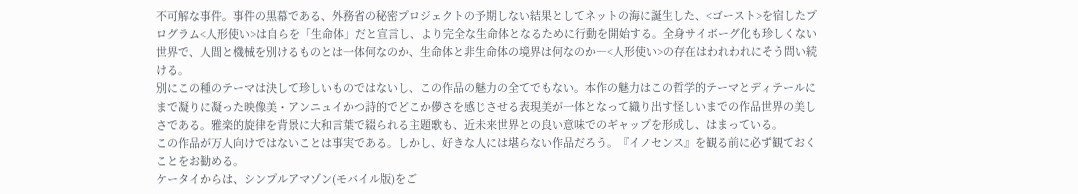不可解な事件。事件の黒幕である、外務省の秘密プロジェクトの予期しない結果としてネットの海に誕生した、<ゴースト>を宿したプログラム<人形使い>は自らを「生命体」だと宣言し、より完全な生命体となるために行動を開始する。全身サイボーグ化も珍しくない世界で、人間と機械を別けるものとは一体何なのか、生命体と非生命体の境界は何なのか―<人形使い>の存在はわれわれにそう問い続ける。
別にこの種のテーマは決して珍しいものではないし、この作品の魅力の全てでもない。本作の魅力はこの哲学的テーマとディテールにまで凝りに凝った映像美・アンニュイかつ詩的でどこか儚さを感じさせる表現美が一体となって織り出す怪しいまでの作品世界の美しさである。雅楽的旋律を背景に大和言葉で綴られる主題歌も、近未来世界との良い意味でのギャップを形成し、はまっている。
この作品が万人向けではないことは事実である。しかし、好きな人には堪らない作品だろう。『イノセンス』を観る前に必ず観ておくことをお勧める。
ケータイからは、シンプルアマゾン(モバイル版)をご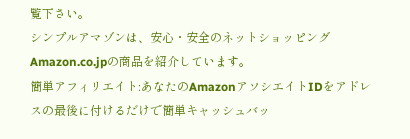覧下さい。
シンプルアマゾンは、安心・安全のネットショッピングAmazon.co.jpの商品を紹介しています。
簡単アフィリエイト:あなたのAmazonアソシエイトIDをアドレスの最後に付けるだけで簡単キャッシュバッ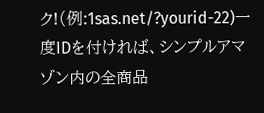ク!(例:1sas.net/?yourid-22)一度IDを付ければ、シンプルアマゾン内の全商品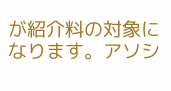が紹介料の対象になります。アソシ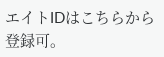エイトIDはこちらから登録可。